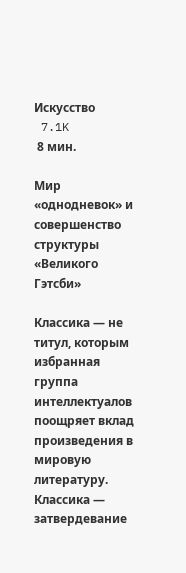Искусство
 7.1K
 8 мин.

Мир «однодневок» и совершенство структуры «Великого Гэтсби»

Классика — не титул, которым избранная группа интеллектуалов поощряет вклад произведения в мировую литературу. Классика — затвердевание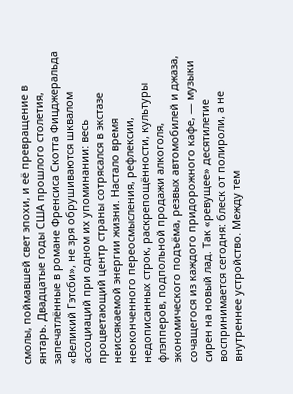смолы, поймавшей свет эпохи, и её превращение в янтарь. Двадцатые годы США прошлого столетия, запечатлённые в романе Френсиса Скотта Фицджеральда «Великий Гэтсби», не зря обрушиваются шквалом ассоциаций при одном их упоминании: весь процветающий центр страны сотрясался в экстазе неиссякаемой энергии жизни. Настало время неоконченного переосмысления, рефлексии, недописанных строк, раскрепощённости, культуры флэпперов, подпольной продажи алкоголя, экономического подъёма, резвых автомобилей и джаза, сочащегося из каждого придорожного кафе, — музыки сирен на новый лад. Так «ревущее» десятилетие воспринимается сегодня: блеск от полироли, а не внутреннее устройство. Между тем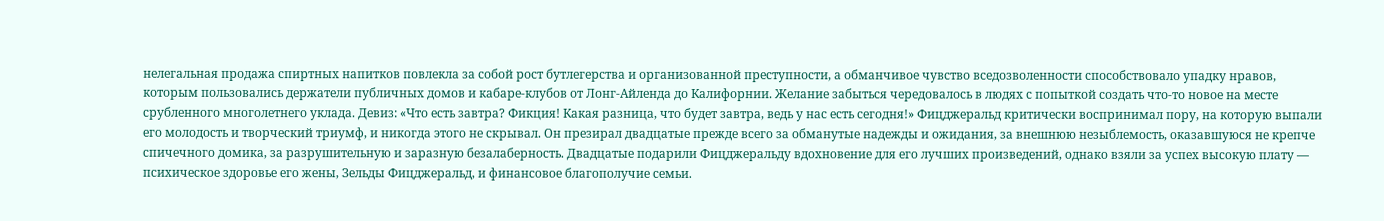нелегальная продажа спиртных напитков повлекла за собой рост бутлегерства и организованной преступности, а обманчивое чувство вседозволенности способствовало упадку нравов, которым пользовались держатели публичных домов и кабаре-клубов от Лонг-Айленда до Калифорнии. Желание забыться чередовалось в людях с попыткой создать что-то новое на месте срубленного многолетнего уклада. Девиз: «Что есть завтра? Фикция! Какая разница, что будет завтра, ведь у нас есть сегодня!» Фицджеральд критически воспринимал пору, на которую выпали его молодость и творческий триумф, и никогда этого не скрывал. Он презирал двадцатые прежде всего за обманутые надежды и ожидания, за внешнюю незыблемость, оказавшуюся не крепче спичечного домика, за разрушительную и заразную безалаберность. Двадцатые подарили Фицджеральду вдохновение для его лучших произведений, однако взяли за успех высокую плату — психическое здоровье его жены, Зельды Фицджеральд, и финансовое благополучие семьи.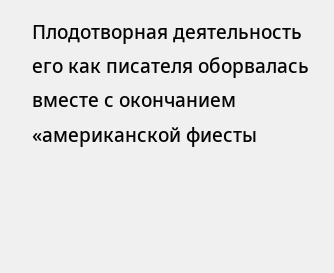Плодотворная деятельность его как писателя оборвалась вместе с окончанием «американской фиесты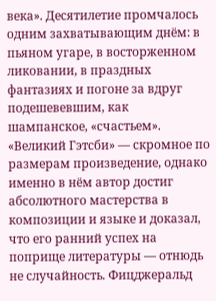века». Десятилетие промчалось одним захватывающим днём: в пьяном угаре, в восторженном ликовании, в праздных фантазиях и погоне за вдруг подешевевшим, как шампанское, «счастьем». «Великий Гэтсби» — скромное по размерам произведение, однако именно в нём автор достиг абсолютного мастерства в композиции и языке и доказал, что его ранний успех на поприще литературы — отнюдь не случайность. Фицджеральд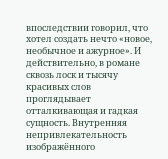впоследствии говорил, что хотел создать нечто «новое, необычное и ажурное». И действительно, в романе сквозь лоск и тысячу красивых слов проглядывает отталкивающая и гадкая сущность. Внутренняя непривлекательность изображённого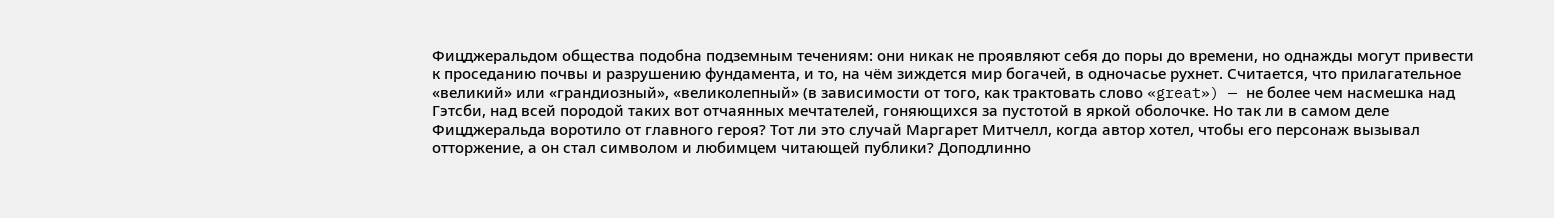Фицджеральдом общества подобна подземным течениям: они никак не проявляют себя до поры до времени, но однажды могут привести к проседанию почвы и разрушению фундамента, и то, на чём зиждется мир богачей, в одночасье рухнет. Считается, что прилагательное «великий» или «грандиозный», «великолепный» (в зависимости от того, как трактовать слово «great») — не более чем насмешка над Гэтсби, над всей породой таких вот отчаянных мечтателей, гоняющихся за пустотой в яркой оболочке. Но так ли в самом деле Фицджеральда воротило от главного героя? Тот ли это случай Маргарет Митчелл, когда автор хотел, чтобы его персонаж вызывал отторжение, а он стал символом и любимцем читающей публики? Доподлинно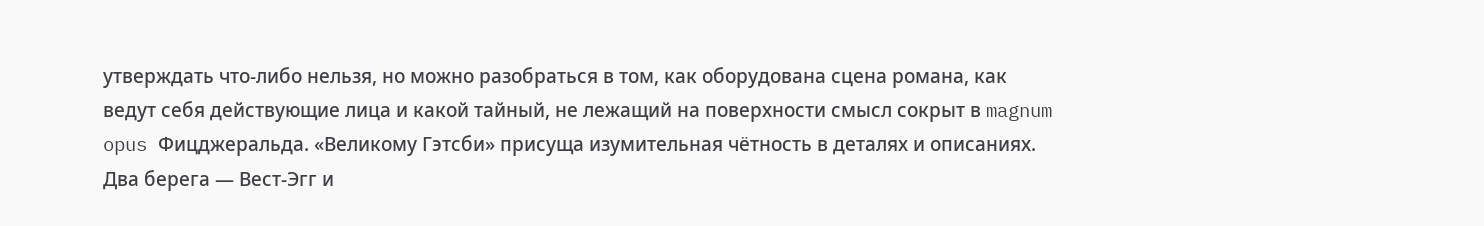утверждать что-либо нельзя, но можно разобраться в том, как оборудована сцена романа, как ведут себя действующие лица и какой тайный, не лежащий на поверхности смысл сокрыт в magnum opus Фицджеральда. «Великому Гэтсби» присуща изумительная чётность в деталях и описаниях. Два берега — Вест-Эгг и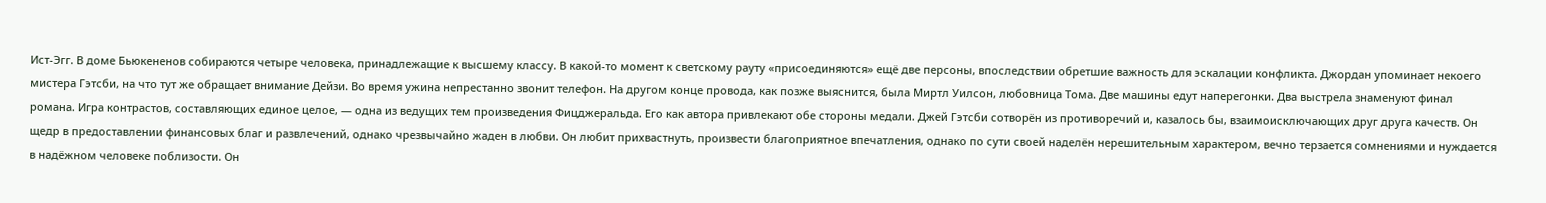Ист-Эгг. В доме Бьюкененов собираются четыре человека, принадлежащие к высшему классу. В какой-то момент к светскому рауту «присоединяются» ещё две персоны, впоследствии обретшие важность для эскалации конфликта. Джордан упоминает некоего мистера Гэтсби, на что тут же обращает внимание Дейзи. Во время ужина непрестанно звонит телефон. На другом конце провода, как позже выяснится, была Миртл Уилсон, любовница Тома. Две машины едут наперегонки. Два выстрела знаменуют финал романа. Игра контрастов, составляющих единое целое, — одна из ведущих тем произведения Фицджеральда. Его как автора привлекают обе стороны медали. Джей Гэтсби сотворён из противоречий и, казалось бы, взаимоисключающих друг друга качеств. Он щедр в предоставлении финансовых благ и развлечений, однако чрезвычайно жаден в любви. Он любит прихвастнуть, произвести благоприятное впечатления, однако по сути своей наделён нерешительным характером, вечно терзается сомнениями и нуждается в надёжном человеке поблизости. Он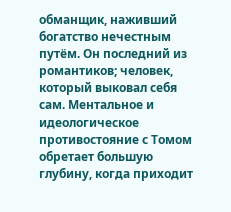обманщик, наживший богатство нечестным путём. Он последний из романтиков; человек, который выковал себя сам. Ментальное и идеологическое противостояние с Томом обретает большую глубину, когда приходит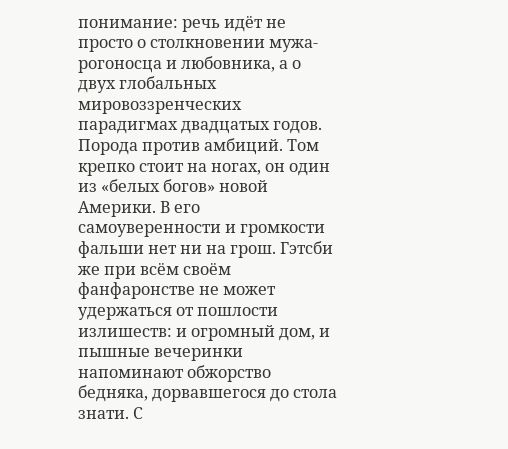понимание: речь идёт не просто о столкновении мужа-рогоносца и любовника, а о двух глобальных мировоззренческих парадигмах двадцатых годов. Порода против амбиций. Том крепко стоит на ногах, он один из «белых богов» новой Америки. В его самоуверенности и громкости фальши нет ни на грош. Гэтсби же при всём своём фанфаронстве не может удержаться от пошлости излишеств: и огромный дом, и пышные вечеринки напоминают обжорство бедняка, дорвавшегося до стола знати. С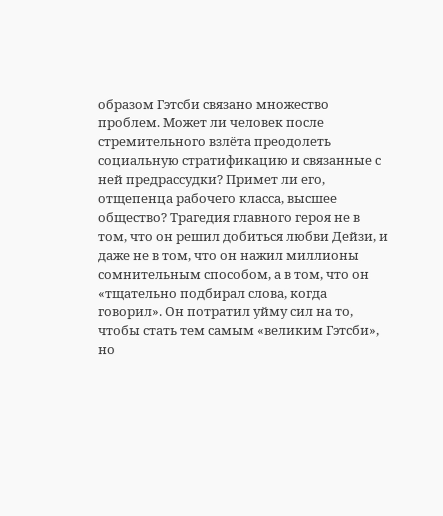образом Гэтсби связано множество проблем. Может ли человек после стремительного взлёта преодолеть социальную стратификацию и связанные с ней предрассудки? Примет ли его, отщепенца рабочего класса, высшее общество? Трагедия главного героя не в том, что он решил добиться любви Дейзи, и даже не в том, что он нажил миллионы сомнительным способом, а в том, что он «тщательно подбирал слова, когда говорил». Он потратил уйму сил на то, чтобы стать тем самым «великим Гэтсби», но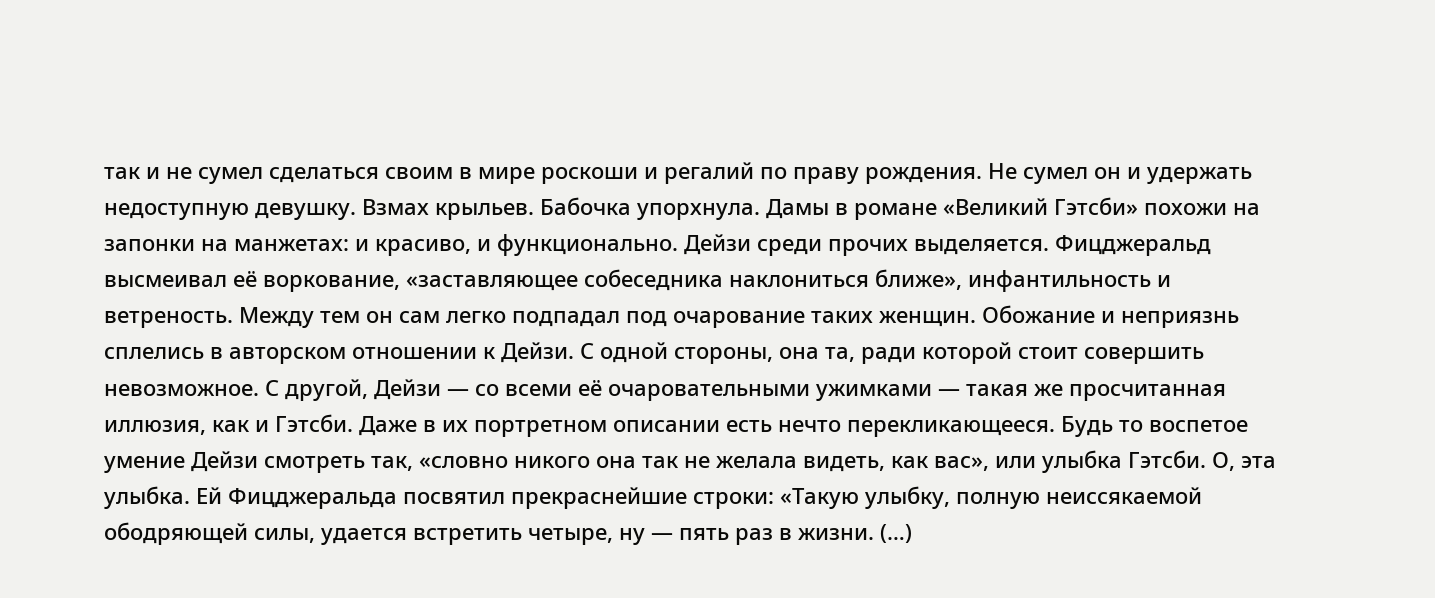так и не сумел сделаться своим в мире роскоши и регалий по праву рождения. Не сумел он и удержать недоступную девушку. Взмах крыльев. Бабочка упорхнула. Дамы в романе «Великий Гэтсби» похожи на запонки на манжетах: и красиво, и функционально. Дейзи среди прочих выделяется. Фицджеральд высмеивал её воркование, «заставляющее собеседника наклониться ближе», инфантильность и ветреность. Между тем он сам легко подпадал под очарование таких женщин. Обожание и неприязнь сплелись в авторском отношении к Дейзи. С одной стороны, она та, ради которой стоит совершить невозможное. С другой, Дейзи — со всеми её очаровательными ужимками — такая же просчитанная иллюзия, как и Гэтсби. Даже в их портретном описании есть нечто перекликающееся. Будь то воспетое умение Дейзи смотреть так, «словно никого она так не желала видеть, как вас», или улыбка Гэтсби. О, эта улыбка. Ей Фицджеральда посвятил прекраснейшие строки: «Такую улыбку, полную неиссякаемой ободряющей силы, удается встретить четыре, ну — пять раз в жизни. (…)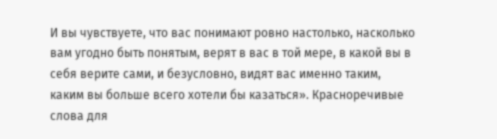И вы чувствуете, что вас понимают ровно настолько, насколько вам угодно быть понятым, верят в вас в той мере, в какой вы в себя верите сами, и безусловно, видят вас именно таким, каким вы больше всего хотели бы казаться». Красноречивые слова для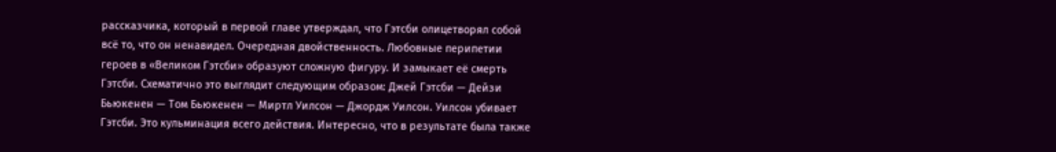рассказчика, который в первой главе утверждал, что Гэтсби олицетворял собой всё то, что он ненавидел. Очередная двойственность. Любовные перипетии героев в «Великом Гэтсби» образуют сложную фигуру. И замыкает её смерть Гэтсби. Схематично это выглядит следующим образом: Джей Гэтсби — Дейзи Бьюкенен — Том Бьюкенен — Миртл Уилсон — Джордж Уилсон. Уилсон убивает Гэтсби. Это кульминация всего действия. Интересно, что в результате была также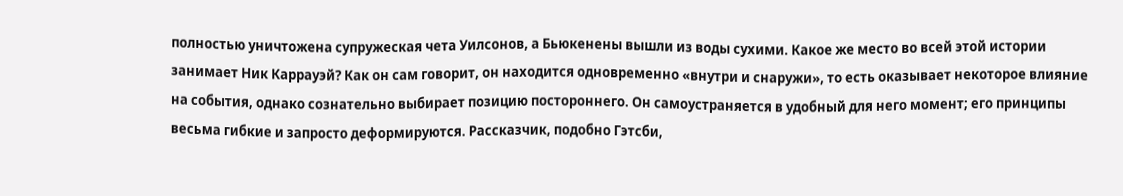полностью уничтожена супружеская чета Уилсонов, а Бьюкенены вышли из воды сухими. Какое же место во всей этой истории занимает Ник Каррауэй? Как он сам говорит, он находится одновременно «внутри и снаружи», то есть оказывает некоторое влияние на события, однако сознательно выбирает позицию постороннего. Он самоустраняется в удобный для него момент; его принципы весьма гибкие и запросто деформируются. Рассказчик, подобно Гэтсби,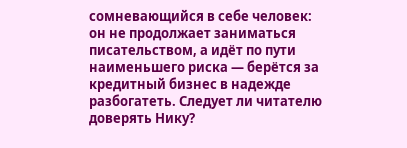сомневающийся в себе человек: он не продолжает заниматься писательством, а идёт по пути наименьшего риска — берётся за кредитный бизнес в надежде разбогатеть. Следует ли читателю доверять Нику?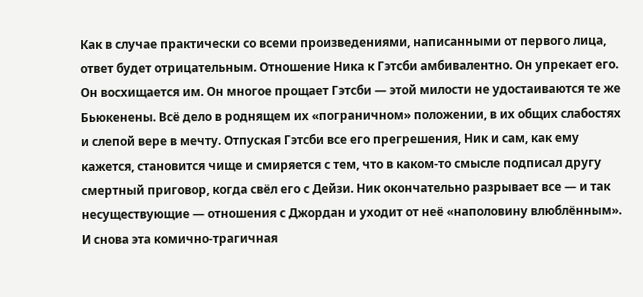Как в случае практически со всеми произведениями, написанными от первого лица, ответ будет отрицательным. Отношение Ника к Гэтсби амбивалентно. Он упрекает его. Он восхищается им. Он многое прощает Гэтсби — этой милости не удостаиваются те же Бьюкенены. Всё дело в роднящем их «пограничном» положении, в их общих слабостях и слепой вере в мечту. Отпуская Гэтсби все его прегрешения, Ник и сам, как ему кажется, становится чище и смиряется с тем, что в каком-то смысле подписал другу смертный приговор, когда свёл его с Дейзи. Ник окончательно разрывает все — и так несуществующие — отношения с Джордан и уходит от неё «наполовину влюблённым». И снова эта комично-трагичная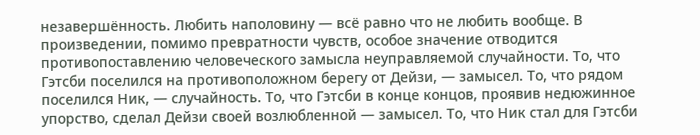незавершённость. Любить наполовину — всё равно что не любить вообще. В произведении, помимо превратности чувств, особое значение отводится противопоставлению человеческого замысла неуправляемой случайности. То, что Гэтсби поселился на противоположном берегу от Дейзи, — замысел. То, что рядом поселился Ник, — случайность. То, что Гэтсби в конце концов, проявив недюжинное упорство, сделал Дейзи своей возлюбленной — замысел. То, что Ник стал для Гэтсби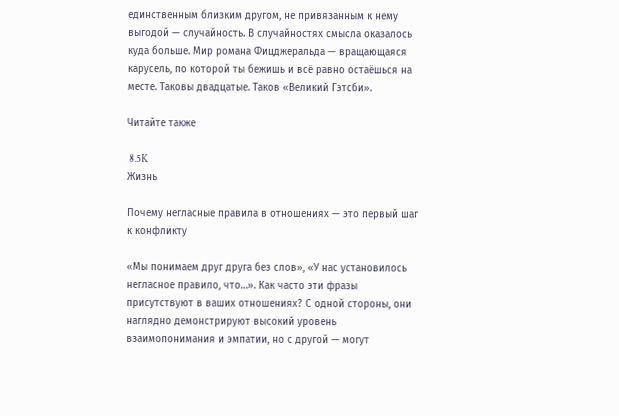единственным близким другом, не привязанным к нему выгодой — случайность. В случайностях смысла оказалось куда больше. Мир романа Фицджеральда — вращающаяся карусель, по которой ты бежишь и всё равно остаёшься на месте. Таковы двадцатые. Таков «Великий Гэтсби».

Читайте также

 8.5K
Жизнь

Почему негласные правила в отношениях — это первый шаг к конфликту

«Мы понимаем друг друга без слов», «У нас установилось негласное правило, что…». Как часто эти фразы присутствуют в ваших отношениях? С одной стороны, они наглядно демонстрируют высокий уровень взаимопонимания и эмпатии, но с другой — могут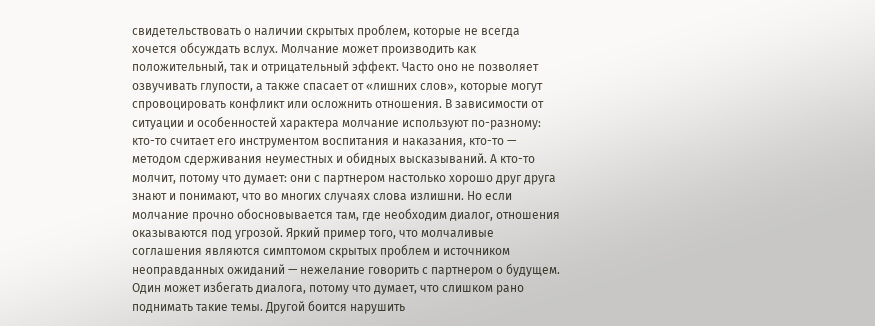свидетельствовать о наличии скрытых проблем, которые не всегда хочется обсуждать вслух. Молчание может производить как положительный, так и отрицательный эффект. Часто оно не позволяет озвучивать глупости, а также спасает от «лишних слов», которые могут спровоцировать конфликт или осложнить отношения. В зависимости от ситуации и особенностей характера молчание используют по-разному: кто-то считает его инструментом воспитания и наказания, кто-то — методом сдерживания неуместных и обидных высказываний. А кто-то молчит, потому что думает: они с партнером настолько хорошо друг друга знают и понимают, что во многих случаях слова излишни. Но если молчание прочно обосновывается там, где необходим диалог, отношения оказываются под угрозой. Яркий пример того, что молчаливые соглашения являются симптомом скрытых проблем и источником неоправданных ожиданий — нежелание говорить с партнером о будущем. Один может избегать диалога, потому что думает, что слишком рано поднимать такие темы. Другой боится нарушить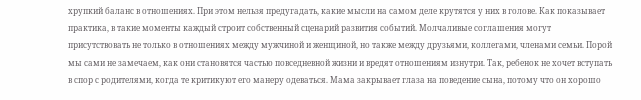хрупкий баланс в отношениях. При этом нельзя предугадать, какие мысли на самом деле крутятся у них в голове. Как показывает практика, в такие моменты каждый строит собственный сценарий развития событий. Молчаливые соглашения могут присутствовать не только в отношениях между мужчиной и женщиной, но также между друзьями, коллегами, членами семьи. Порой мы сами не замечаем, как они становятся частью повседневной жизни и вредят отношениям изнутри. Так, ребенок не хочет вступать в спор с родителями, когда те критикуют его манеру одеваться. Мама закрывает глаза на поведение сына, потому что он хорошо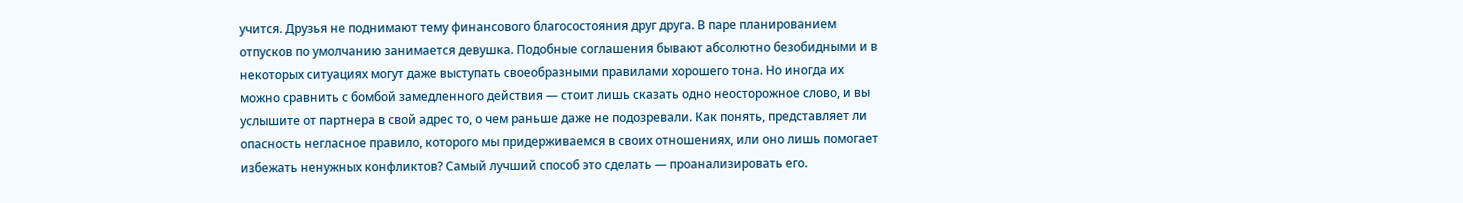учится. Друзья не поднимают тему финансового благосостояния друг друга. В паре планированием отпусков по умолчанию занимается девушка. Подобные соглашения бывают абсолютно безобидными и в некоторых ситуациях могут даже выступать своеобразными правилами хорошего тона. Но иногда их можно сравнить с бомбой замедленного действия — стоит лишь сказать одно неосторожное слово, и вы услышите от партнера в свой адрес то, о чем раньше даже не подозревали. Как понять, представляет ли опасность негласное правило, которого мы придерживаемся в своих отношениях, или оно лишь помогает избежать ненужных конфликтов? Самый лучший способ это сделать — проанализировать его.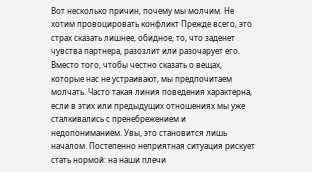Вот несколько причин, почему мы молчим. Не хотим провоцировать конфликт Прежде всего, это страх сказать лишнее, обидное, то, что заденет чувства партнера, разозлит или разочарует его. Вместо того, чтобы честно сказать о вещах, которые нас не устраивают, мы предпочитаем молчать. Часто такая линия поведения характерна, если в этих или предыдущих отношениях мы уже сталкивались с пренебрежением и недопониманием. Увы, это становится лишь началом. Постепенно неприятная ситуация рискует стать нормой: на наши плечи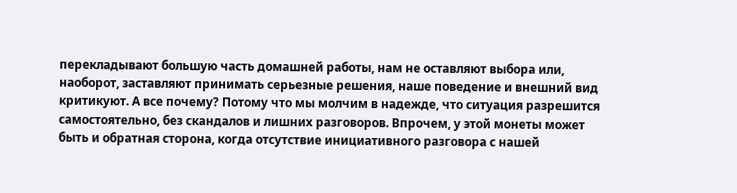перекладывают большую часть домашней работы, нам не оставляют выбора или, наоборот, заставляют принимать серьезные решения, наше поведение и внешний вид критикуют. А все почему? Потому что мы молчим в надежде, что ситуация разрешится самостоятельно, без скандалов и лишних разговоров. Впрочем, у этой монеты может быть и обратная сторона, когда отсутствие инициативного разговора с нашей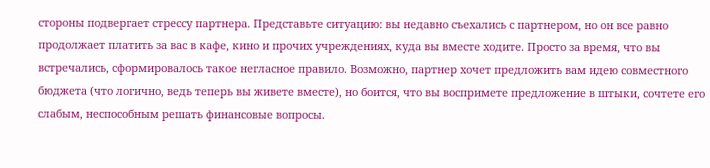стороны подвергает стрессу партнера. Представьте ситуацию: вы недавно съехались с партнером, но он все равно продолжает платить за вас в кафе, кино и прочих учреждениях, куда вы вместе ходите. Просто за время, что вы встречались, сформировалось такое негласное правило. Возможно, партнер хочет предложить вам идею совместного бюджета (что логично, ведь теперь вы живете вместе), но боится, что вы воспримете предложение в штыки, сочтете его слабым, неспособным решать финансовые вопросы.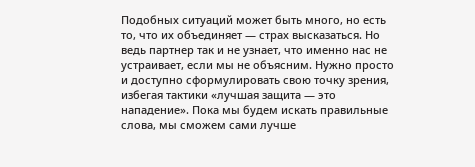Подобных ситуаций может быть много, но есть то, что их объединяет — страх высказаться. Но ведь партнер так и не узнает, что именно нас не устраивает, если мы не объясним. Нужно просто и доступно сформулировать свою точку зрения, избегая тактики «лучшая защита — это нападение». Пока мы будем искать правильные слова, мы сможем сами лучше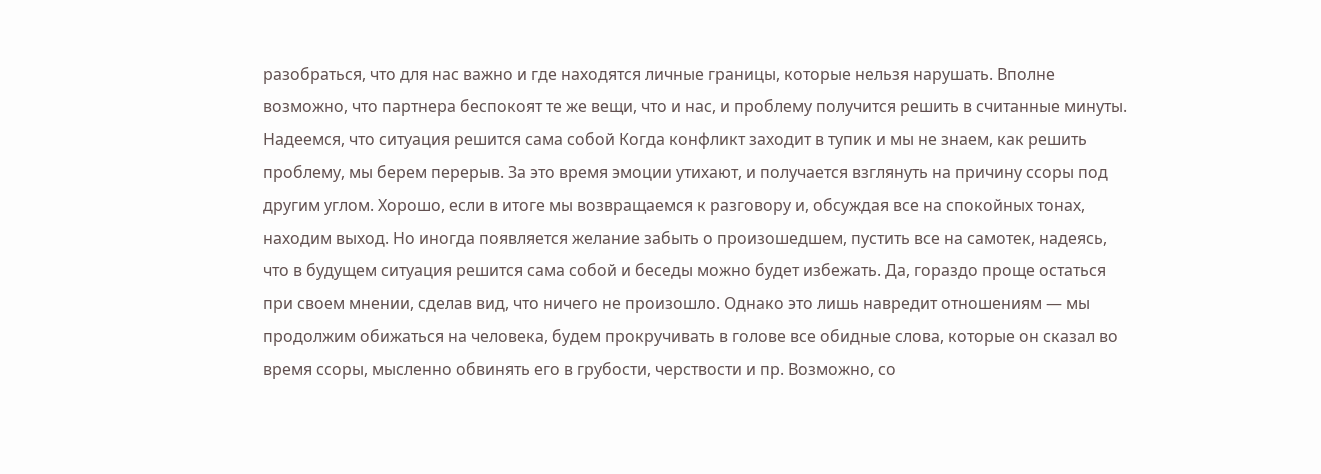разобраться, что для нас важно и где находятся личные границы, которые нельзя нарушать. Вполне возможно, что партнера беспокоят те же вещи, что и нас, и проблему получится решить в считанные минуты. Надеемся, что ситуация решится сама собой Когда конфликт заходит в тупик и мы не знаем, как решить проблему, мы берем перерыв. За это время эмоции утихают, и получается взглянуть на причину ссоры под другим углом. Хорошо, если в итоге мы возвращаемся к разговору и, обсуждая все на спокойных тонах, находим выход. Но иногда появляется желание забыть о произошедшем, пустить все на самотек, надеясь, что в будущем ситуация решится сама собой и беседы можно будет избежать. Да, гораздо проще остаться при своем мнении, сделав вид, что ничего не произошло. Однако это лишь навредит отношениям — мы продолжим обижаться на человека, будем прокручивать в голове все обидные слова, которые он сказал во время ссоры, мысленно обвинять его в грубости, черствости и пр. Возможно, со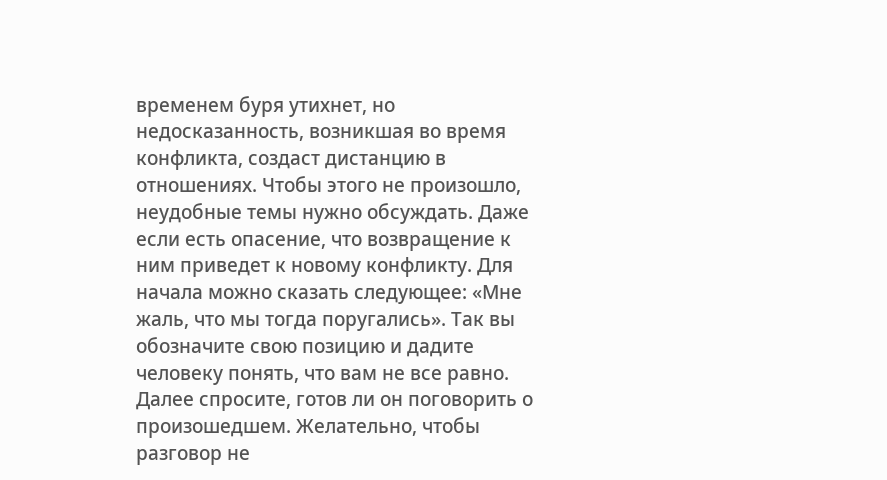временем буря утихнет, но недосказанность, возникшая во время конфликта, создаст дистанцию в отношениях. Чтобы этого не произошло, неудобные темы нужно обсуждать. Даже если есть опасение, что возвращение к ним приведет к новому конфликту. Для начала можно сказать следующее: «Мне жаль, что мы тогда поругались». Так вы обозначите свою позицию и дадите человеку понять, что вам не все равно. Далее спросите, готов ли он поговорить о произошедшем. Желательно, чтобы разговор не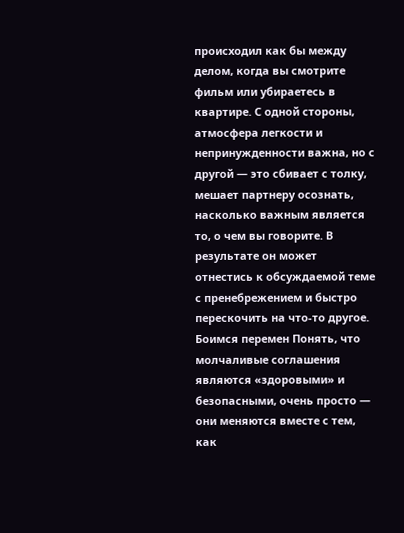происходил как бы между делом, когда вы смотрите фильм или убираетесь в квартире. С одной стороны, атмосфера легкости и непринужденности важна, но с другой — это сбивает с толку, мешает партнеру осознать, насколько важным является то, о чем вы говорите. В результате он может отнестись к обсуждаемой теме с пренебрежением и быстро перескочить на что-то другое. Боимся перемен Понять, что молчаливые соглашения являются «здоровыми» и безопасными, очень просто — они меняются вместе с тем, как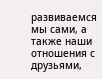развиваемся мы сами, а также наши отношения с друзьями,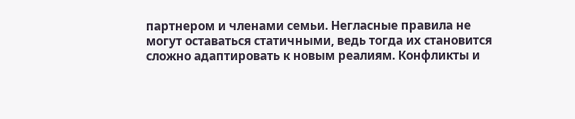партнером и членами семьи. Негласные правила не могут оставаться статичными, ведь тогда их становится сложно адаптировать к новым реалиям. Конфликты и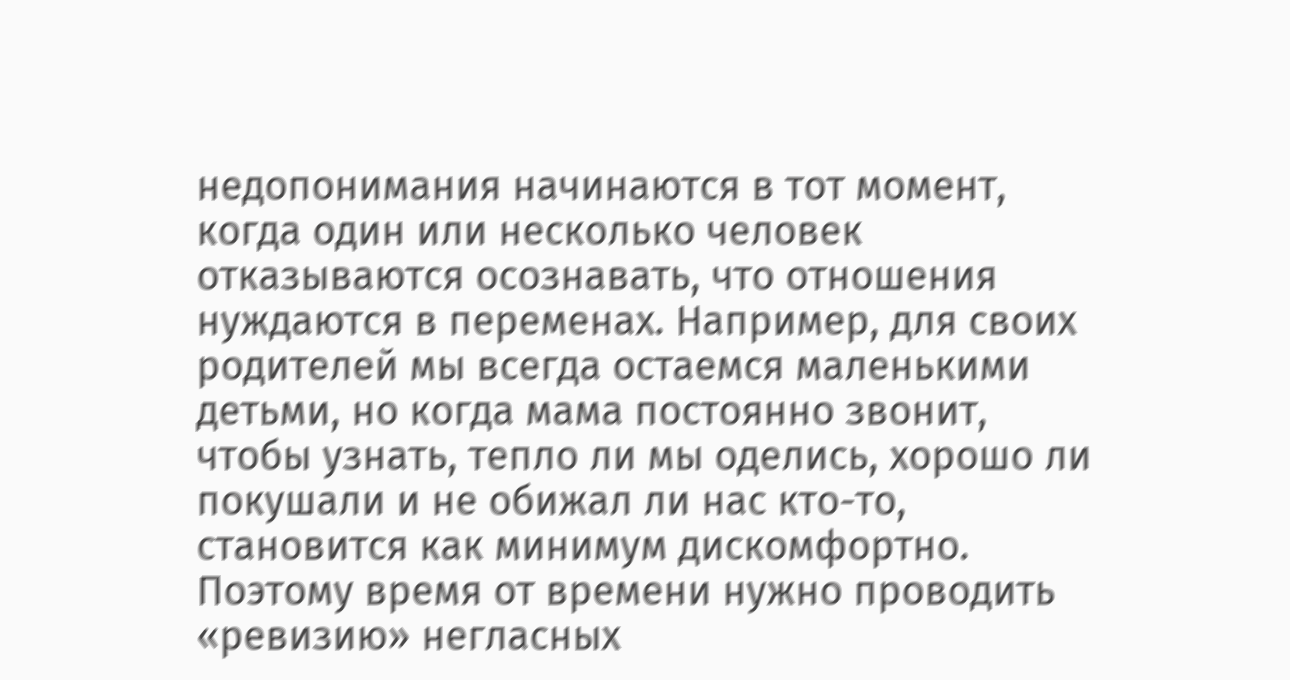недопонимания начинаются в тот момент, когда один или несколько человек отказываются осознавать, что отношения нуждаются в переменах. Например, для своих родителей мы всегда остаемся маленькими детьми, но когда мама постоянно звонит, чтобы узнать, тепло ли мы оделись, хорошо ли покушали и не обижал ли нас кто-то, становится как минимум дискомфортно. Поэтому время от времени нужно проводить «ревизию» негласных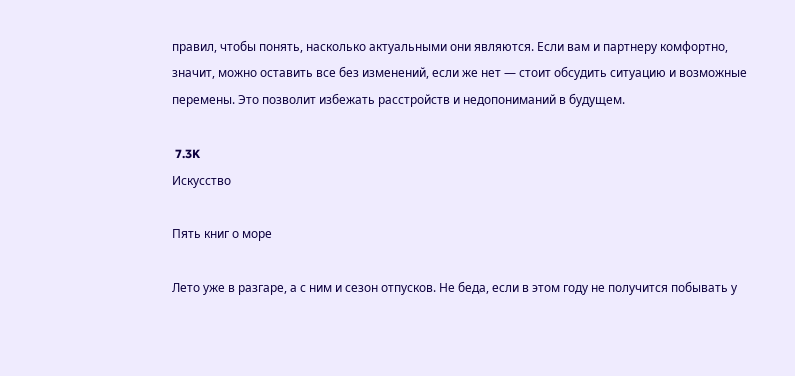правил, чтобы понять, насколько актуальными они являются. Если вам и партнеру комфортно, значит, можно оставить все без изменений, если же нет — стоит обсудить ситуацию и возможные перемены. Это позволит избежать расстройств и недопониманий в будущем.

 7.3K
Искусство

Пять книг о море

Лето уже в разгаре, а с ним и сезон отпусков. Не беда, если в этом году не получится побывать у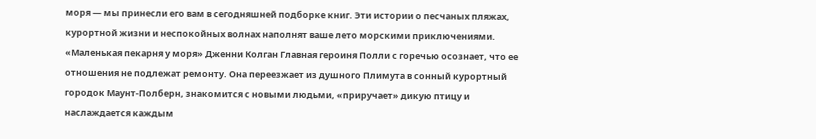моря — мы принесли его вам в сегодняшней подборке книг. Эти истории о песчаных пляжах, курортной жизни и неспокойных волнах наполнят ваше лето морскими приключениями. «Маленькая пекарня у моря» Дженни Колган Главная героиня Полли с горечью осознает, что ее отношения не подлежат ремонту. Она переезжает из душного Плимута в сонный курортный городок Маунт-Полберн, знакомится с новыми людьми, «приручает» дикую птицу и наслаждается каждым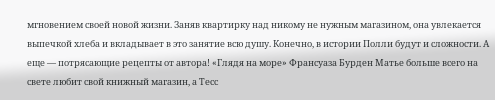мгновением своей новой жизни. Заняв квартирку над никому не нужным магазином, она увлекается выпечкой хлеба и вкладывает в это занятие всю душу. Конечно, в истории Полли будут и сложности. А еще — потрясающие рецепты от автора! «Глядя на море» Франсуаза Бурден Матье больше всего на свете любит свой книжный магазин, а Тесс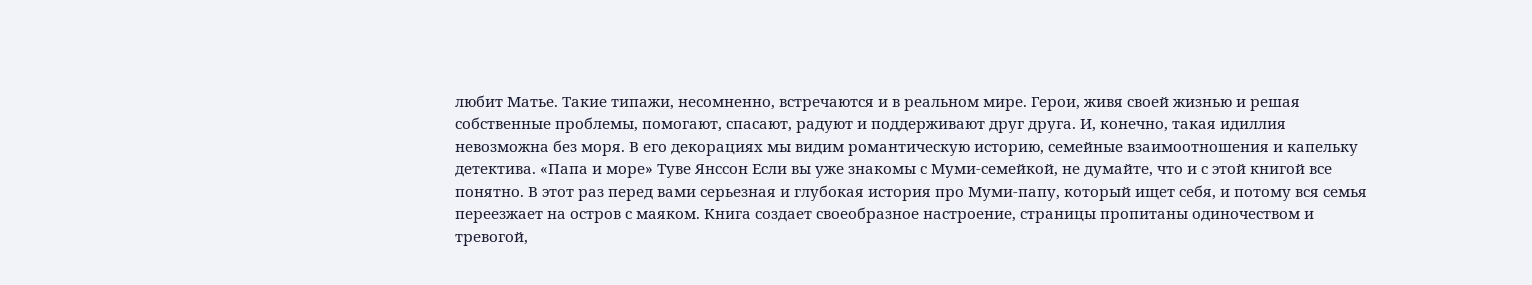любит Матье. Такие типажи, несомненно, встречаются и в реальном мире. Герои, живя своей жизнью и решая собственные проблемы, помогают, спасают, радуют и поддерживают друг друга. И, конечно, такая идиллия невозможна без моря. В его декорациях мы видим романтическую историю, семейные взаимоотношения и капельку детектива. «Папа и море» Туве Янссон Если вы уже знакомы с Муми-семейкой, не думайте, что и с этой книгой все понятно. В этот раз перед вами серьезная и глубокая история про Муми-папу, который ищет себя, и потому вся семья переезжает на остров с маяком. Книга создает своеобразное настроение, страницы пропитаны одиночеством и тревогой,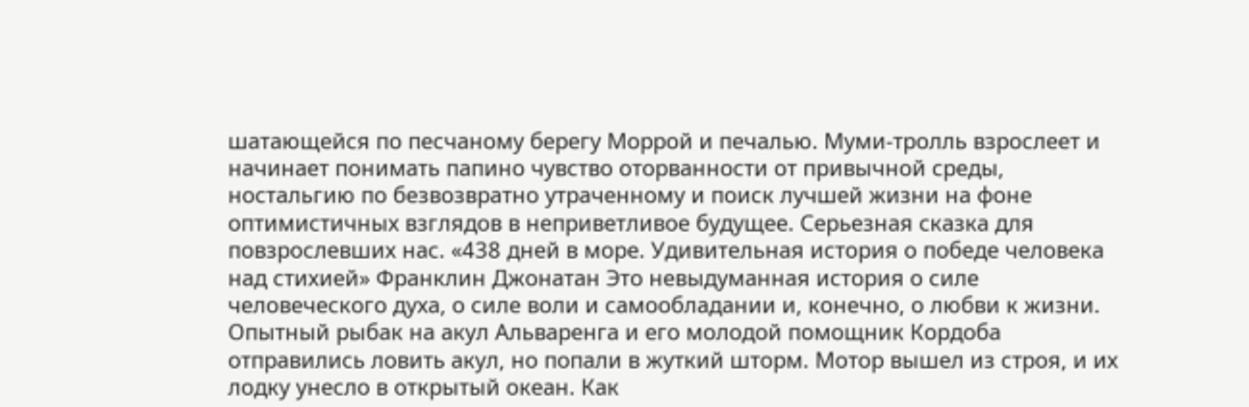шатающейся по песчаному берегу Моррой и печалью. Муми-тролль взрослеет и начинает понимать папино чувство оторванности от привычной среды, ностальгию по безвозвратно утраченному и поиск лучшей жизни на фоне оптимистичных взглядов в неприветливое будущее. Серьезная сказка для повзрослевших нас. «438 дней в море. Удивительная история о победе человека над стихией» Франклин Джонатан Это невыдуманная история о силе человеческого духа, о силе воли и самообладании и, конечно, о любви к жизни. Опытный рыбак на акул Альваренга и его молодой помощник Кордоба отправились ловить акул, но попали в жуткий шторм. Мотор вышел из строя, и их лодку унесло в открытый океан. Как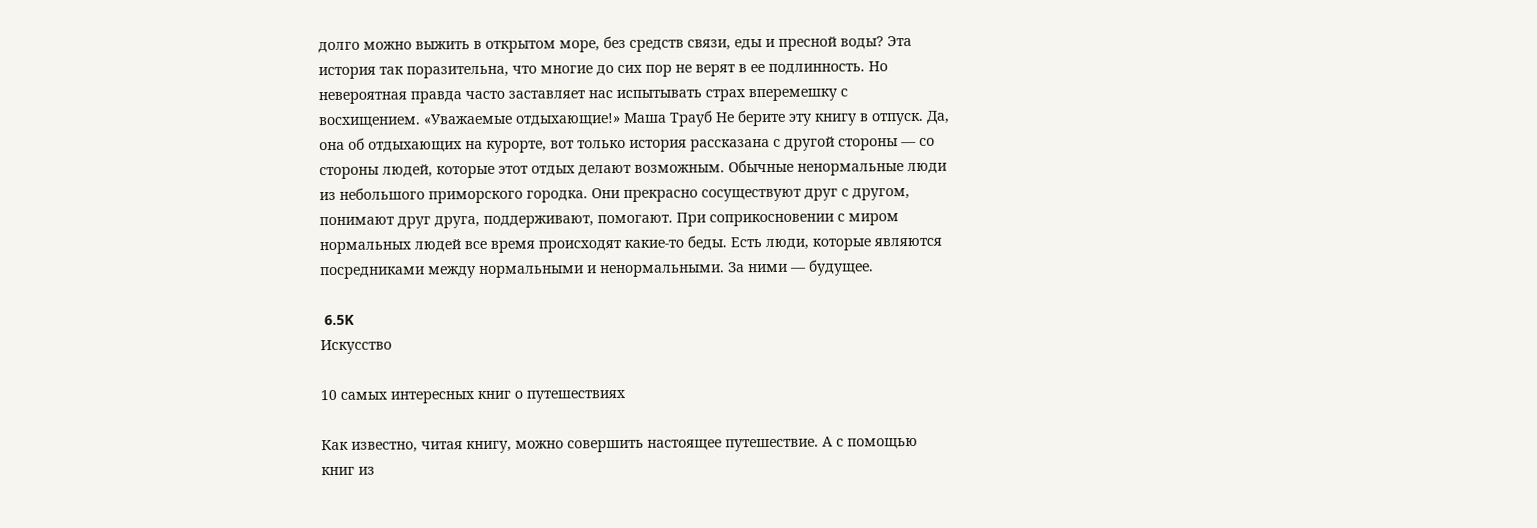долго можно выжить в открытом море, без средств связи, еды и пресной воды? Эта история так поразительна, что многие до сих пор не верят в ее подлинность. Но невероятная правда часто заставляет нас испытывать страх вперемешку с восхищением. «Уважаемые отдыхающие!» Маша Трауб Не берите эту книгу в отпуск. Да, она об отдыхающих на курорте, вот только история рассказана с другой стороны — со стороны людей, которые этот отдых делают возможным. Обычные ненормальные люди из небольшого приморского городка. Они прекрасно сосуществуют друг с другом, понимают друг друга, поддерживают, помогают. При соприкосновении с миром нормальных людей все время происходят какие-то беды. Есть люди, которые являются посредниками между нормальными и ненормальными. За ними — будущее.

 6.5K
Искусство

10 самых интересных книг о путешествиях

Как известно, читая книгу, можно совершить настоящее путешествие. А с помощью книг из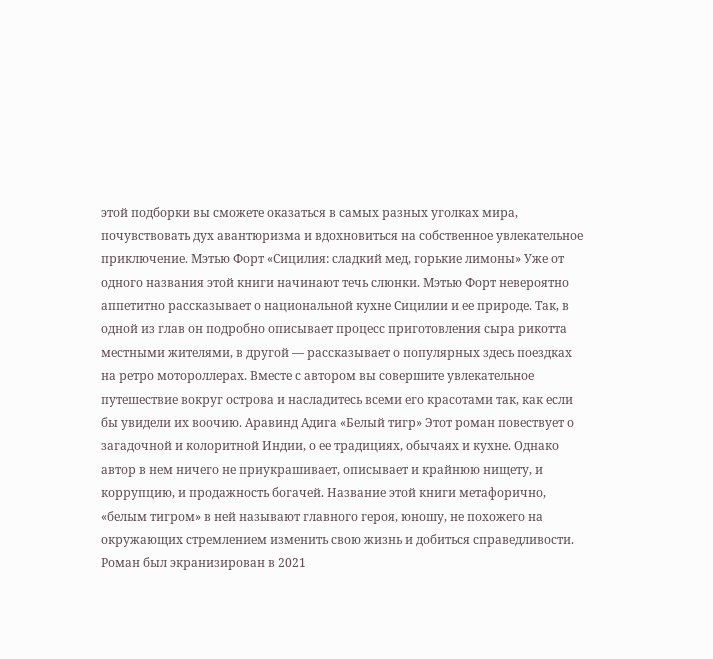этой подборки вы сможете оказаться в самых разных уголках мира, почувствовать дух авантюризма и вдохновиться на собственное увлекательное приключение. Мэтью Форт «Сицилия: сладкий мед, горькие лимоны» Уже от одного названия этой книги начинают течь слюнки. Мэтью Форт невероятно аппетитно рассказывает о национальной кухне Сицилии и ее природе. Так, в одной из глав он подробно описывает процесс приготовления сыра рикотта местными жителями, в другой — рассказывает о популярных здесь поездках на ретро мотороллерах. Вместе с автором вы совершите увлекательное путешествие вокруг острова и насладитесь всеми его красотами так, как если бы увидели их воочию. Аравинд Адига «Белый тигр» Этот роман повествует о загадочной и колоритной Индии, о ее традициях, обычаях и кухне. Однако автор в нем ничего не приукрашивает, описывает и крайнюю нищету, и коррупцию, и продажность богачей. Название этой книги метафорично, «белым тигром» в ней называют главного героя, юношу, не похожего на окружающих стремлением изменить свою жизнь и добиться справедливости. Роман был экранизирован в 2021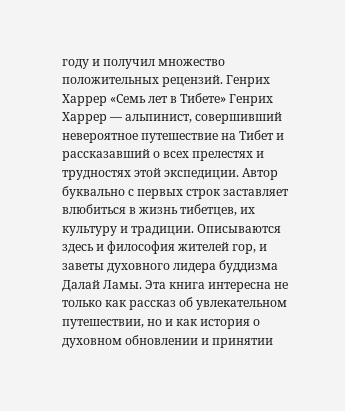году и получил множество положительных рецензий. Генрих Харрер «Семь лет в Тибете» Генрих Харрер — альпинист, совершивший невероятное путешествие на Тибет и рассказавший о всех прелестях и трудностях этой экспедиции. Автор буквально с первых строк заставляет влюбиться в жизнь тибетцев, их культуру и традиции. Описываются здесь и философия жителей гор, и заветы духовного лидера буддизма Далай Ламы. Эта книга интересна не только как рассказ об увлекательном путешествии, но и как история о духовном обновлении и принятии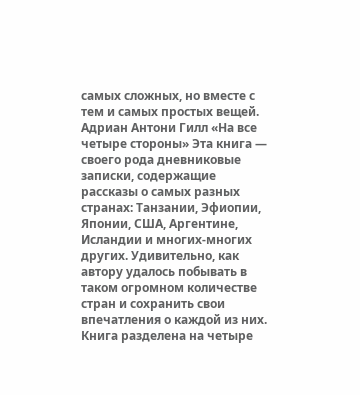самых сложных, но вместе с тем и самых простых вещей. Адриан Антони Гилл «На все четыре стороны» Эта книга — своего рода дневниковые записки, содержащие рассказы о самых разных странах: Танзании, Эфиопии, Японии, США, Аргентине, Исландии и многих-многих других. Удивительно, как автору удалось побывать в таком огромном количестве стран и сохранить свои впечатления о каждой из них. Книга разделена на четыре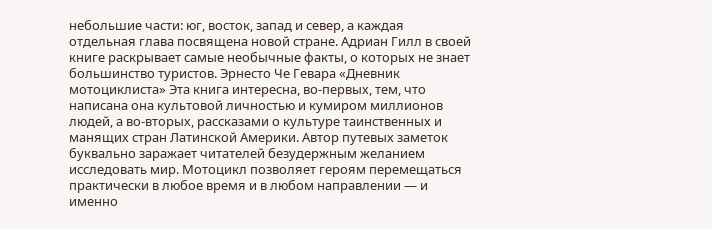небольшие части: юг, восток, запад и север, а каждая отдельная глава посвящена новой стране. Адриан Гилл в своей книге раскрывает самые необычные факты, о которых не знает большинство туристов. Эрнесто Че Гевара «Дневник мотоциклиста» Эта книга интересна, во-первых, тем, что написана она культовой личностью и кумиром миллионов людей, а во-вторых, рассказами о культуре таинственных и манящих стран Латинской Америки. Автор путевых заметок буквально заражает читателей безудержным желанием исследовать мир. Мотоцикл позволяет героям перемещаться практически в любое время и в любом направлении — и именно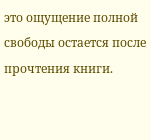это ощущение полной свободы остается после прочтения книги.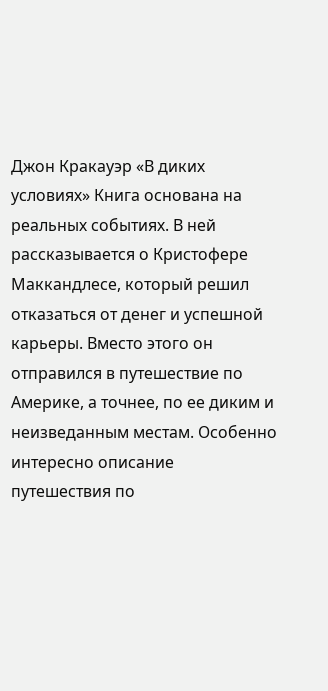Джон Кракауэр «В диких условиях» Книга основана на реальных событиях. В ней рассказывается о Кристофере Маккандлесе, который решил отказаться от денег и успешной карьеры. Вместо этого он отправился в путешествие по Америке, а точнее, по ее диким и неизведанным местам. Особенно интересно описание путешествия по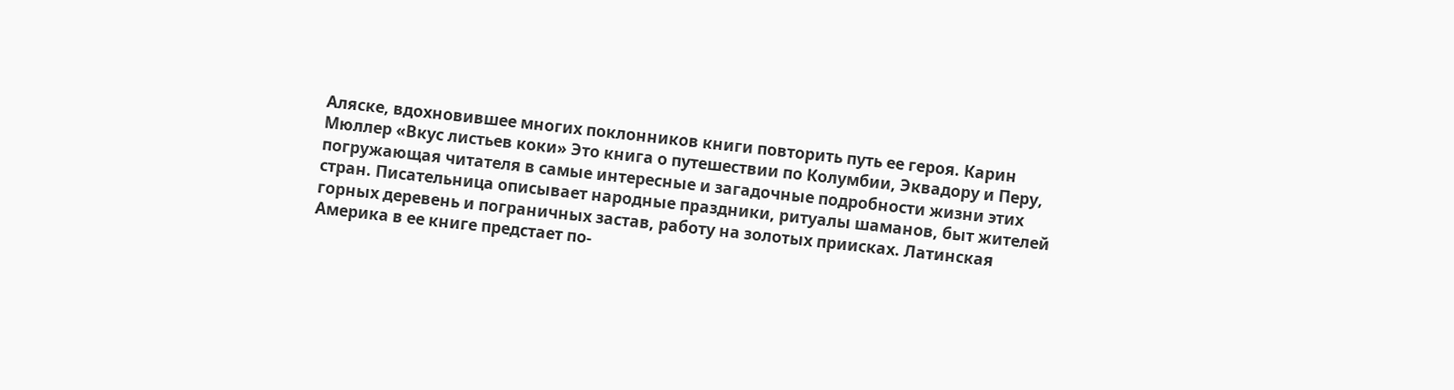Аляске, вдохновившее многих поклонников книги повторить путь ее героя. Карин Мюллер «Вкус листьев коки» Это книга о путешествии по Колумбии, Эквадору и Перу, погружающая читателя в самые интересные и загадочные подробности жизни этих стран. Писательница описывает народные праздники, ритуалы шаманов, быт жителей горных деревень и пограничных застав, работу на золотых приисках. Латинская Америка в ее книге предстает по-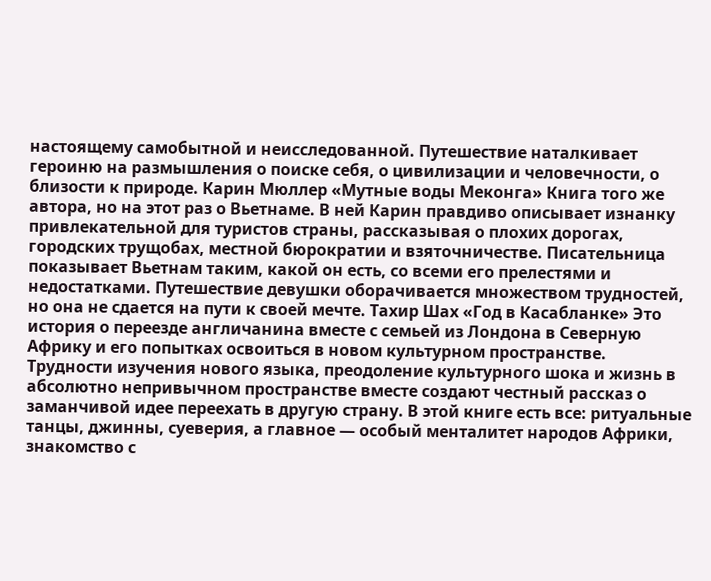настоящему самобытной и неисследованной. Путешествие наталкивает героиню на размышления о поиске себя, о цивилизации и человечности, о близости к природе. Карин Мюллер «Мутные воды Меконга» Книга того же автора, но на этот раз о Вьетнаме. В ней Карин правдиво описывает изнанку привлекательной для туристов страны, рассказывая о плохих дорогах, городских трущобах, местной бюрократии и взяточничестве. Писательница показывает Вьетнам таким, какой он есть, со всеми его прелестями и недостатками. Путешествие девушки оборачивается множеством трудностей, но она не сдается на пути к своей мечте. Тахир Шах «Год в Касабланке» Это история о переезде англичанина вместе с семьей из Лондона в Северную Африку и его попытках освоиться в новом культурном пространстве. Трудности изучения нового языка, преодоление культурного шока и жизнь в абсолютно непривычном пространстве вместе создают честный рассказ о заманчивой идее переехать в другую страну. В этой книге есть все: ритуальные танцы, джинны, суеверия, а главное — особый менталитет народов Африки, знакомство с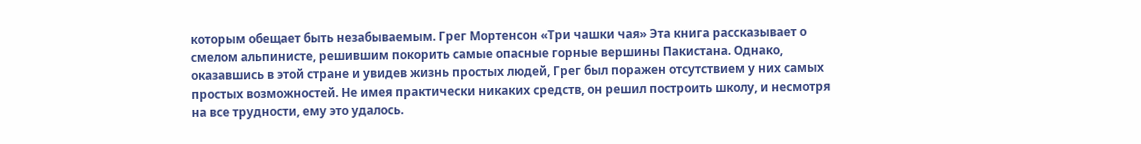которым обещает быть незабываемым. Грег Мортенсон «Три чашки чая» Эта книга рассказывает о смелом альпинисте, решившим покорить самые опасные горные вершины Пакистана. Однако, оказавшись в этой стране и увидев жизнь простых людей, Грег был поражен отсутствием у них самых простых возможностей. Не имея практически никаких средств, он решил построить школу, и несмотря на все трудности, ему это удалось.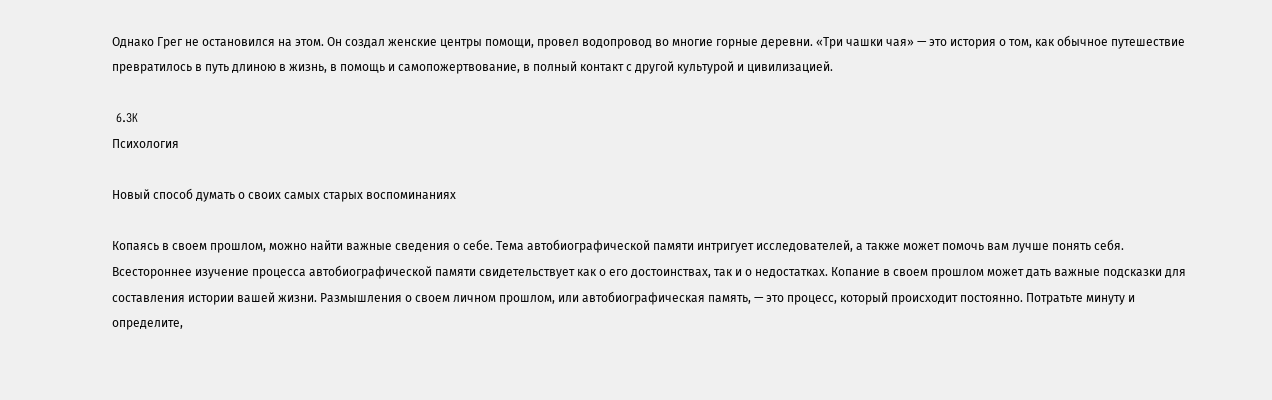Однако Грег не остановился на этом. Он создал женские центры помощи, провел водопровод во многие горные деревни. «Три чашки чая» — это история о том, как обычное путешествие превратилось в путь длиною в жизнь, в помощь и самопожертвование, в полный контакт с другой культурой и цивилизацией.

 6.3K
Психология

Новый способ думать о своих самых старых воспоминаниях

Копаясь в своем прошлом, можно найти важные сведения о себе. Тема автобиографической памяти интригует исследователей, а также может помочь вам лучше понять себя. Всестороннее изучение процесса автобиографической памяти свидетельствует как о его достоинствах, так и о недостатках. Копание в своем прошлом может дать важные подсказки для составления истории вашей жизни. Размышления о своем личном прошлом, или автобиографическая память, — это процесс, который происходит постоянно. Потратьте минуту и определите,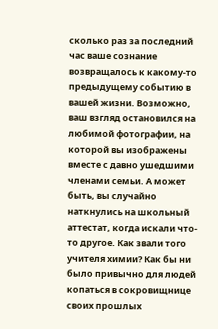сколько раз за последний час ваше сознание возвращалось к какому-то предыдущему событию в вашей жизни. Возможно, ваш взгляд остановился на любимой фотографии, на которой вы изображены вместе с давно ушедшими членами семьи. А может быть, вы случайно наткнулись на школьный аттестат, когда искали что-то другое. Как звали того учителя химии? Как бы ни было привычно для людей копаться в сокровищнице своих прошлых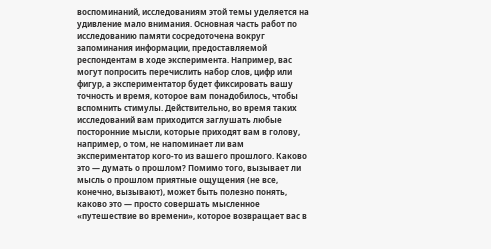воспоминаний, исследованиям этой темы уделяется на удивление мало внимания. Основная часть работ по исследованию памяти сосредоточена вокруг запоминания информации, предоставляемой респондентам в ходе эксперимента. Например, вас могут попросить перечислить набор слов, цифр или фигур, а экспериментатор будет фиксировать вашу точность и время, которое вам понадобилось, чтобы вспомнить стимулы. Действительно, во время таких исследований вам приходится заглушать любые посторонние мысли, которые приходят вам в голову, например, о том, не напоминает ли вам экспериментатор кого-то из вашего прошлого. Каково это — думать о прошлом? Помимо того, вызывает ли мысль о прошлом приятные ощущения (не все, конечно, вызывают), может быть полезно понять, каково это — просто совершать мысленное «путешествие во времени», которое возвращает вас в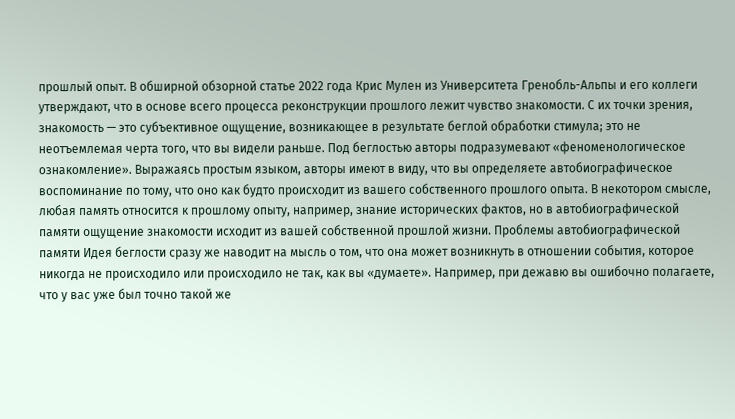прошлый опыт. В обширной обзорной статье 2022 года Крис Мулен из Университета Гренобль-Альпы и его коллеги утверждают, что в основе всего процесса реконструкции прошлого лежит чувство знакомости. С их точки зрения, знакомость — это субъективное ощущение, возникающее в результате беглой обработки стимула; это не неотъемлемая черта того, что вы видели раньше. Под беглостью авторы подразумевают «феноменологическое ознакомление». Выражаясь простым языком, авторы имеют в виду, что вы определяете автобиографическое воспоминание по тому, что оно как будто происходит из вашего собственного прошлого опыта. В некотором смысле, любая память относится к прошлому опыту, например, знание исторических фактов, но в автобиографической памяти ощущение знакомости исходит из вашей собственной прошлой жизни. Проблемы автобиографической памяти Идея беглости сразу же наводит на мысль о том, что она может возникнуть в отношении события, которое никогда не происходило или происходило не так, как вы «думаете». Например, при дежавю вы ошибочно полагаете, что у вас уже был точно такой же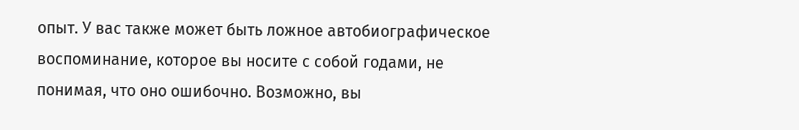опыт. У вас также может быть ложное автобиографическое воспоминание, которое вы носите с собой годами, не понимая, что оно ошибочно. Возможно, вы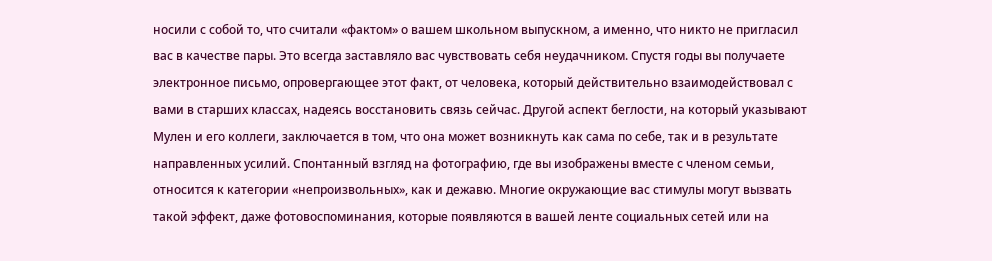носили с собой то, что считали «фактом» о вашем школьном выпускном, а именно, что никто не пригласил вас в качестве пары. Это всегда заставляло вас чувствовать себя неудачником. Спустя годы вы получаете электронное письмо, опровергающее этот факт, от человека, который действительно взаимодействовал с вами в старших классах, надеясь восстановить связь сейчас. Другой аспект беглости, на который указывают Мулен и его коллеги, заключается в том, что она может возникнуть как сама по себе, так и в результате направленных усилий. Спонтанный взгляд на фотографию, где вы изображены вместе с членом семьи, относится к категории «непроизвольных», как и дежавю. Многие окружающие вас стимулы могут вызвать такой эффект, даже фотовоспоминания, которые появляются в вашей ленте социальных сетей или на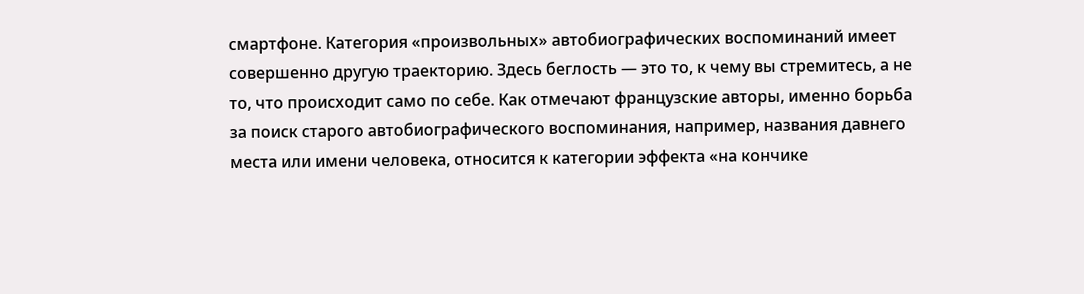смартфоне. Категория «произвольных» автобиографических воспоминаний имеет совершенно другую траекторию. Здесь беглость — это то, к чему вы стремитесь, а не то, что происходит само по себе. Как отмечают французские авторы, именно борьба за поиск старого автобиографического воспоминания, например, названия давнего места или имени человека, относится к категории эффекта «на кончике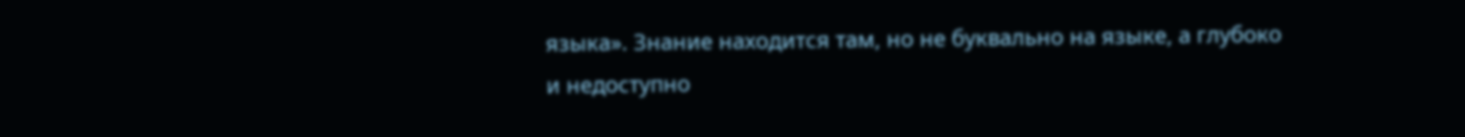языка». Знание находится там, но не буквально на языке, а глубоко и недоступно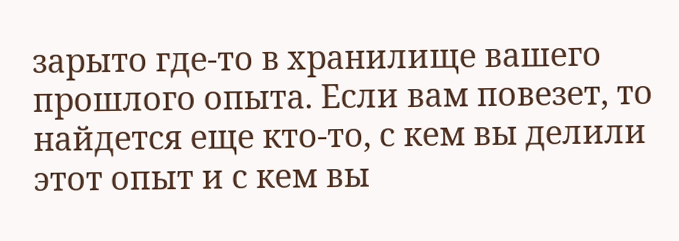зарыто где-то в хранилище вашего прошлого опыта. Если вам повезет, то найдется еще кто-то, с кем вы делили этот опыт и с кем вы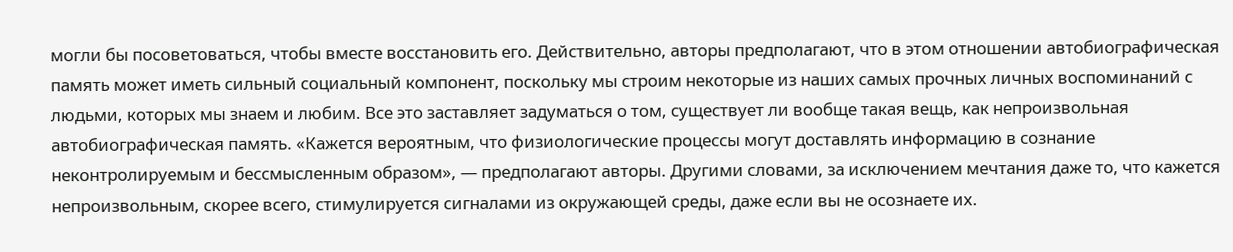могли бы посоветоваться, чтобы вместе восстановить его. Действительно, авторы предполагают, что в этом отношении автобиографическая память может иметь сильный социальный компонент, поскольку мы строим некоторые из наших самых прочных личных воспоминаний с людьми, которых мы знаем и любим. Все это заставляет задуматься о том, существует ли вообще такая вещь, как непроизвольная автобиографическая память. «Кажется вероятным, что физиологические процессы могут доставлять информацию в сознание неконтролируемым и бессмысленным образом», — предполагают авторы. Другими словами, за исключением мечтания даже то, что кажется непроизвольным, скорее всего, стимулируется сигналами из окружающей среды, даже если вы не осознаете их.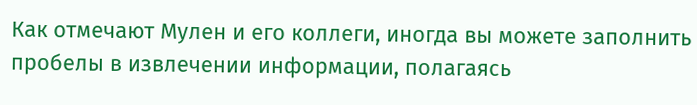Как отмечают Мулен и его коллеги, иногда вы можете заполнить пробелы в извлечении информации, полагаясь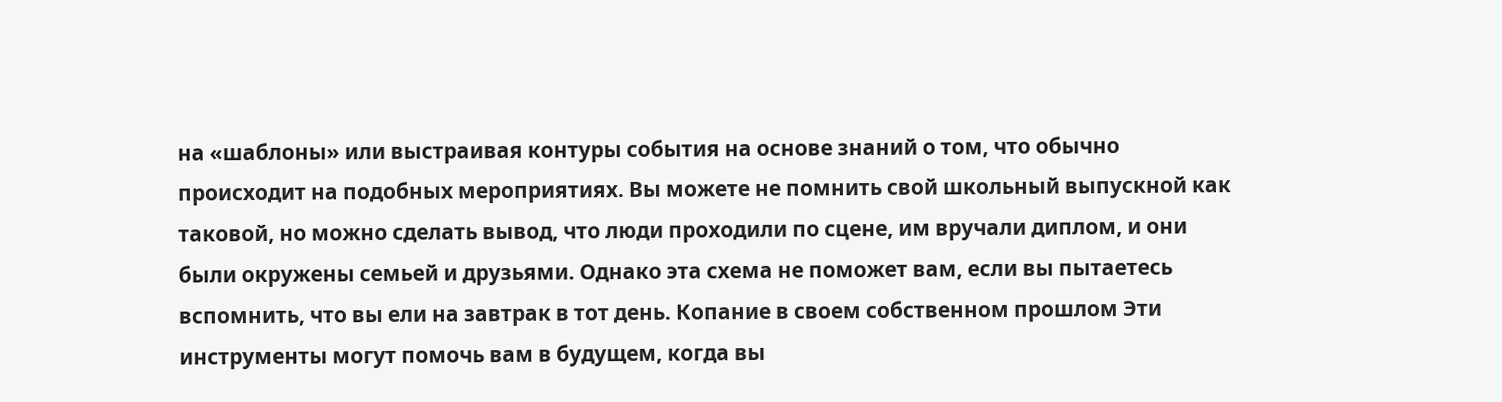на «шаблоны» или выстраивая контуры события на основе знаний о том, что обычно происходит на подобных мероприятиях. Вы можете не помнить свой школьный выпускной как таковой, но можно сделать вывод, что люди проходили по сцене, им вручали диплом, и они были окружены семьей и друзьями. Однако эта схема не поможет вам, если вы пытаетесь вспомнить, что вы ели на завтрак в тот день. Копание в своем собственном прошлом Эти инструменты могут помочь вам в будущем, когда вы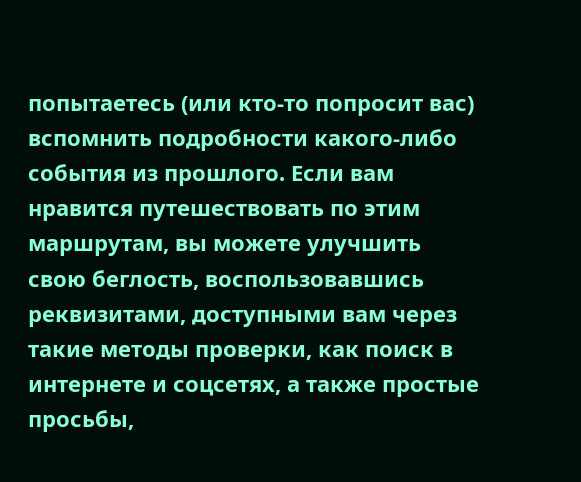попытаетесь (или кто-то попросит вас) вспомнить подробности какого-либо события из прошлого. Если вам нравится путешествовать по этим маршрутам, вы можете улучшить свою беглость, воспользовавшись реквизитами, доступными вам через такие методы проверки, как поиск в интернете и соцсетях, а также простые просьбы,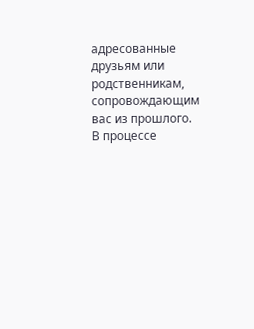адресованные друзьям или родственникам, сопровождающим вас из прошлого. В процессе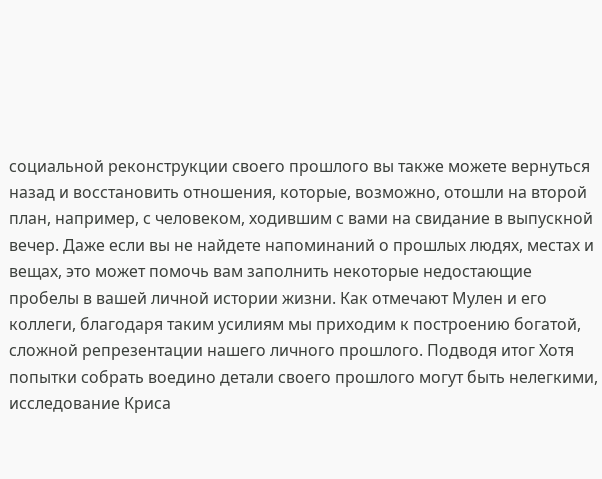социальной реконструкции своего прошлого вы также можете вернуться назад и восстановить отношения, которые, возможно, отошли на второй план, например, с человеком, ходившим с вами на свидание в выпускной вечер. Даже если вы не найдете напоминаний о прошлых людях, местах и вещах, это может помочь вам заполнить некоторые недостающие пробелы в вашей личной истории жизни. Как отмечают Мулен и его коллеги, благодаря таким усилиям мы приходим к построению богатой, сложной репрезентации нашего личного прошлого. Подводя итог Хотя попытки собрать воедино детали своего прошлого могут быть нелегкими, исследование Криса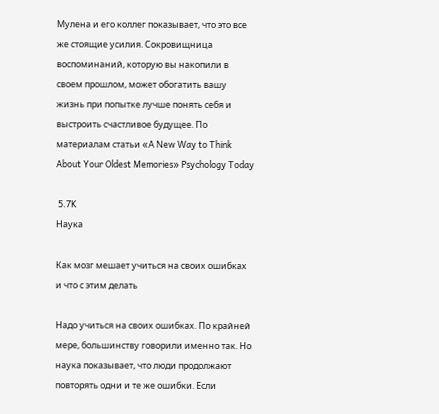Мулена и его коллег показывает, что это все же стоящие усилия. Сокровищница воспоминаний, которую вы накопили в своем прошлом, может обогатить вашу жизнь при попытке лучше понять себя и выстроить счастливое будущее. По материалам статьи «A New Way to Think About Your Oldest Memories» Psychology Today

 5.7K
Наука

Как мозг мешает учиться на своих ошибках и что с этим делать

Надо учиться на своих ошибках. По крайней мере, большинству говорили именно так. Но наука показывает, что люди продолжают повторять одни и те же ошибки. Если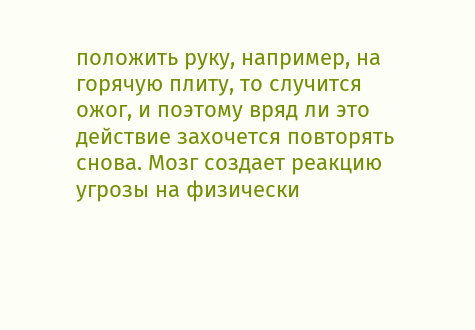положить руку, например, на горячую плиту, то случится ожог, и поэтому вряд ли это действие захочется повторять снова. Мозг создает реакцию угрозы на физически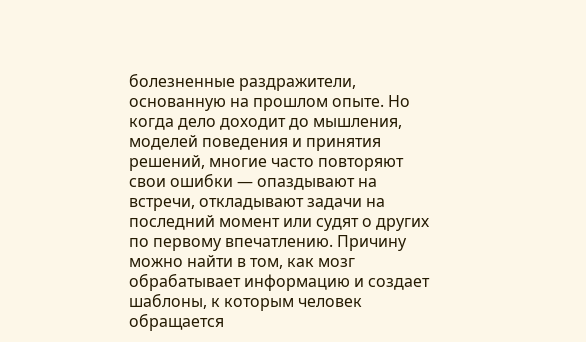болезненные раздражители, основанную на прошлом опыте. Но когда дело доходит до мышления, моделей поведения и принятия решений, многие часто повторяют свои ошибки — опаздывают на встречи, откладывают задачи на последний момент или судят о других по первому впечатлению. Причину можно найти в том, как мозг обрабатывает информацию и создает шаблоны, к которым человек обращается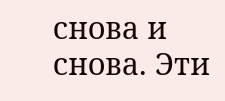снова и снова. Эти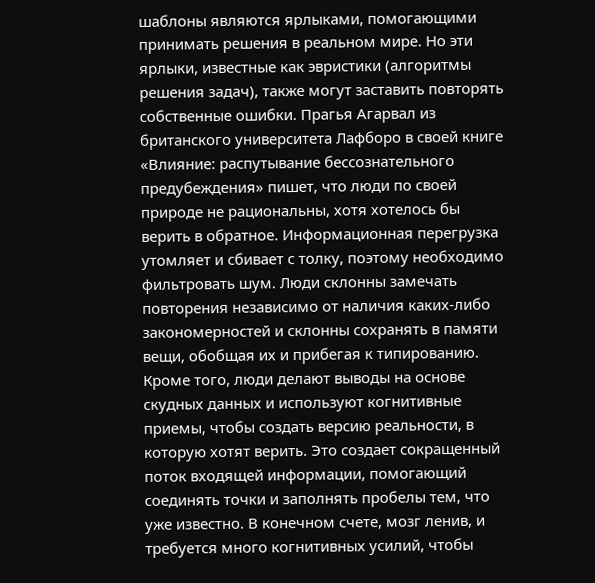шаблоны являются ярлыками, помогающими принимать решения в реальном мире. Но эти ярлыки, известные как эвристики (алгоритмы решения задач), также могут заставить повторять собственные ошибки. Прагья Агарвал из британского университета Лафборо в своей книге «Влияние: распутывание бессознательного предубеждения» пишет, что люди по своей природе не рациональны, хотя хотелось бы верить в обратное. Информационная перегрузка утомляет и сбивает с толку, поэтому необходимо фильтровать шум. Люди склонны замечать повторения независимо от наличия каких-либо закономерностей и склонны сохранять в памяти вещи, обобщая их и прибегая к типированию. Кроме того, люди делают выводы на основе скудных данных и используют когнитивные приемы, чтобы создать версию реальности, в которую хотят верить. Это создает сокращенный поток входящей информации, помогающий соединять точки и заполнять пробелы тем, что уже известно. В конечном счете, мозг ленив, и требуется много когнитивных усилий, чтобы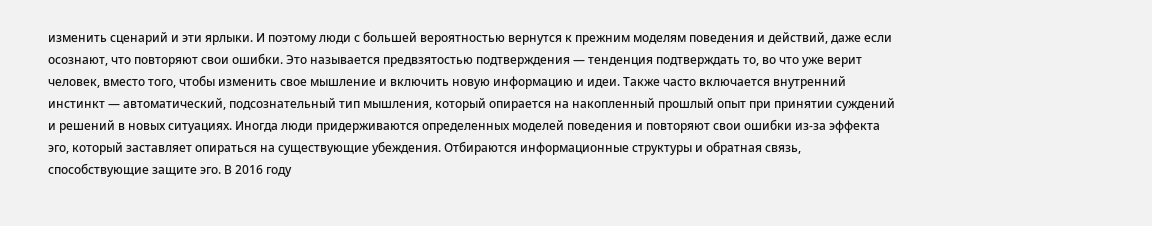изменить сценарий и эти ярлыки. И поэтому люди с большей вероятностью вернутся к прежним моделям поведения и действий, даже если осознают, что повторяют свои ошибки. Это называется предвзятостью подтверждения — тенденция подтверждать то, во что уже верит человек, вместо того, чтобы изменить свое мышление и включить новую информацию и идеи. Также часто включается внутренний инстинкт — автоматический, подсознательный тип мышления, который опирается на накопленный прошлый опыт при принятии суждений и решений в новых ситуациях. Иногда люди придерживаются определенных моделей поведения и повторяют свои ошибки из-за эффекта эго, который заставляет опираться на существующие убеждения. Отбираются информационные структуры и обратная связь, способствующие защите эго. В 2016 году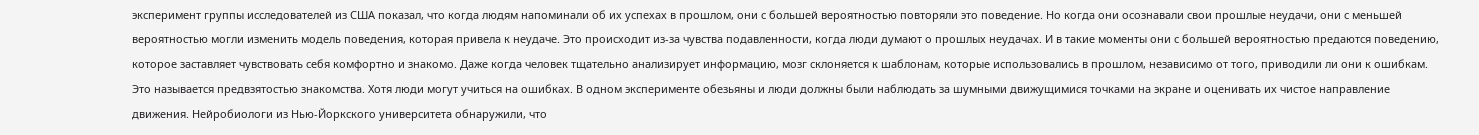эксперимент группы исследователей из США показал, что когда людям напоминали об их успехах в прошлом, они с большей вероятностью повторяли это поведение. Но когда они осознавали свои прошлые неудачи, они с меньшей вероятностью могли изменить модель поведения, которая привела к неудаче. Это происходит из-за чувства подавленности, когда люди думают о прошлых неудачах. И в такие моменты они с большей вероятностью предаются поведению, которое заставляет чувствовать себя комфортно и знакомо. Даже когда человек тщательно анализирует информацию, мозг склоняется к шаблонам, которые использовались в прошлом, независимо от того, приводили ли они к ошибкам. Это называется предвзятостью знакомства. Хотя люди могут учиться на ошибках. В одном эксперименте обезьяны и люди должны были наблюдать за шумными движущимися точками на экране и оценивать их чистое направление движения. Нейробиологи из Нью-Йоркского университета обнаружили, что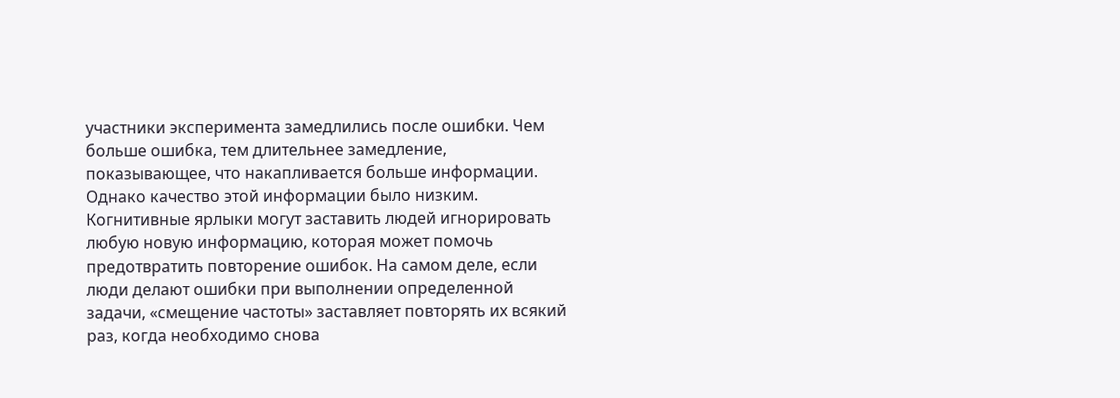участники эксперимента замедлились после ошибки. Чем больше ошибка, тем длительнее замедление, показывающее, что накапливается больше информации. Однако качество этой информации было низким. Когнитивные ярлыки могут заставить людей игнорировать любую новую информацию, которая может помочь предотвратить повторение ошибок. На самом деле, если люди делают ошибки при выполнении определенной задачи, «смещение частоты» заставляет повторять их всякий раз, когда необходимо снова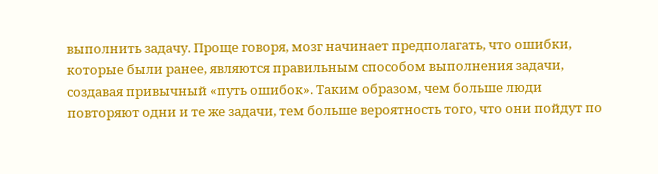выполнить задачу. Проще говоря, мозг начинает предполагать, что ошибки, которые были ранее, являются правильным способом выполнения задачи, создавая привычный «путь ошибок». Таким образом, чем больше люди повторяют одни и те же задачи, тем больше вероятность того, что они пойдут по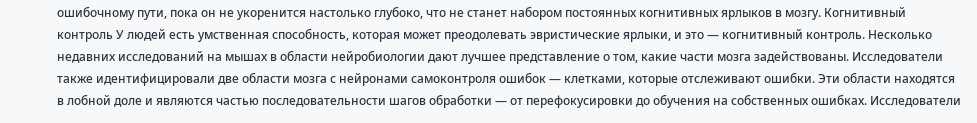ошибочному пути, пока он не укоренится настолько глубоко, что не станет набором постоянных когнитивных ярлыков в мозгу. Когнитивный контроль У людей есть умственная способность, которая может преодолевать эвристические ярлыки, и это — когнитивный контроль. Несколько недавних исследований на мышах в области нейробиологии дают лучшее представление о том, какие части мозга задействованы. Исследователи также идентифицировали две области мозга с нейронами самоконтроля ошибок — клетками, которые отслеживают ошибки. Эти области находятся в лобной доле и являются частью последовательности шагов обработки — от перефокусировки до обучения на собственных ошибках. Исследователи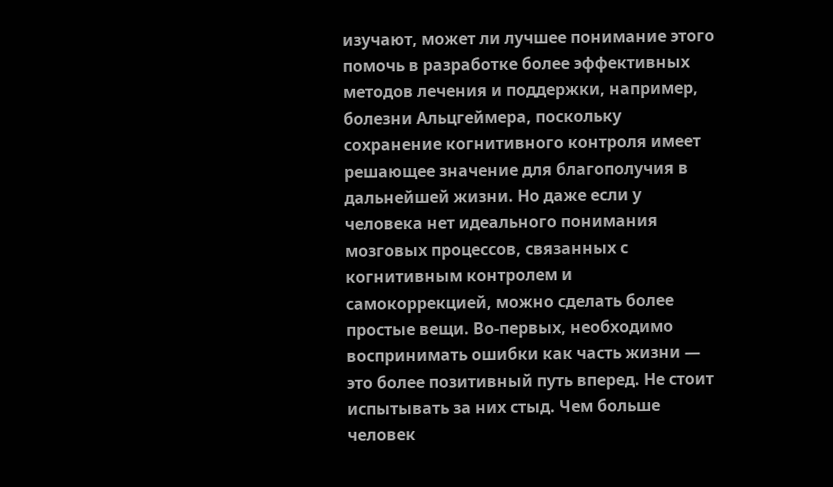изучают, может ли лучшее понимание этого помочь в разработке более эффективных методов лечения и поддержки, например, болезни Альцгеймера, поскольку сохранение когнитивного контроля имеет решающее значение для благополучия в дальнейшей жизни. Но даже если у человека нет идеального понимания мозговых процессов, связанных с когнитивным контролем и самокоррекцией, можно сделать более простые вещи. Во-первых, необходимо воспринимать ошибки как часть жизни — это более позитивный путь вперед. Не стоит испытывать за них стыд. Чем больше человек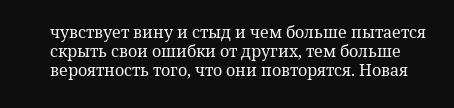чувствует вину и стыд и чем больше пытается скрыть свои ошибки от других, тем больше вероятность того, что они повторятся. Новая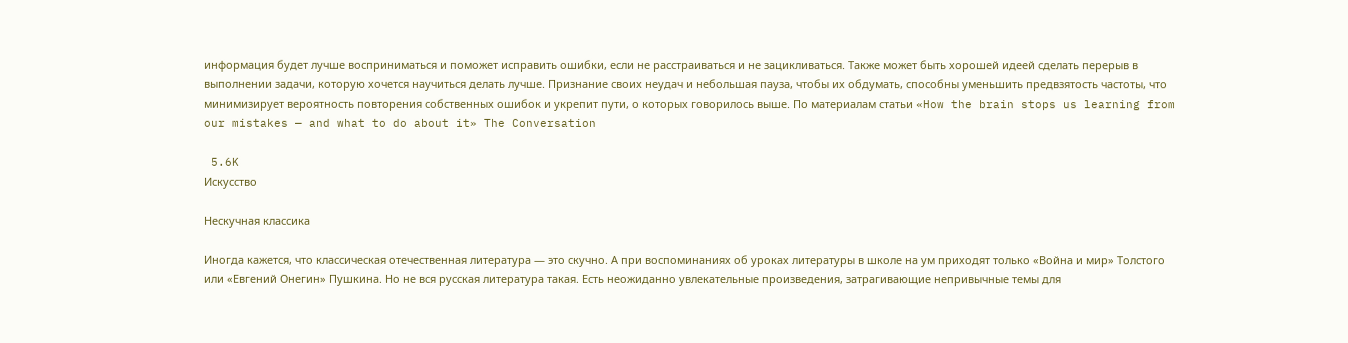информация будет лучше восприниматься и поможет исправить ошибки, если не расстраиваться и не зацикливаться. Также может быть хорошей идеей сделать перерыв в выполнении задачи, которую хочется научиться делать лучше. Признание своих неудач и небольшая пауза, чтобы их обдумать, способны уменьшить предвзятость частоты, что минимизирует вероятность повторения собственных ошибок и укрепит пути, о которых говорилось выше. По материалам статьи «How the brain stops us learning from our mistakes — and what to do about it» The Conversation

 5.6K
Искусство

Нескучная классика

Иногда кажется, что классическая отечественная литература — это скучно. А при воспоминаниях об уроках литературы в школе на ум приходят только «Война и мир» Толстого или «Евгений Онегин» Пушкина. Но не вся русская литература такая. Есть неожиданно увлекательные произведения, затрагивающие непривычные темы для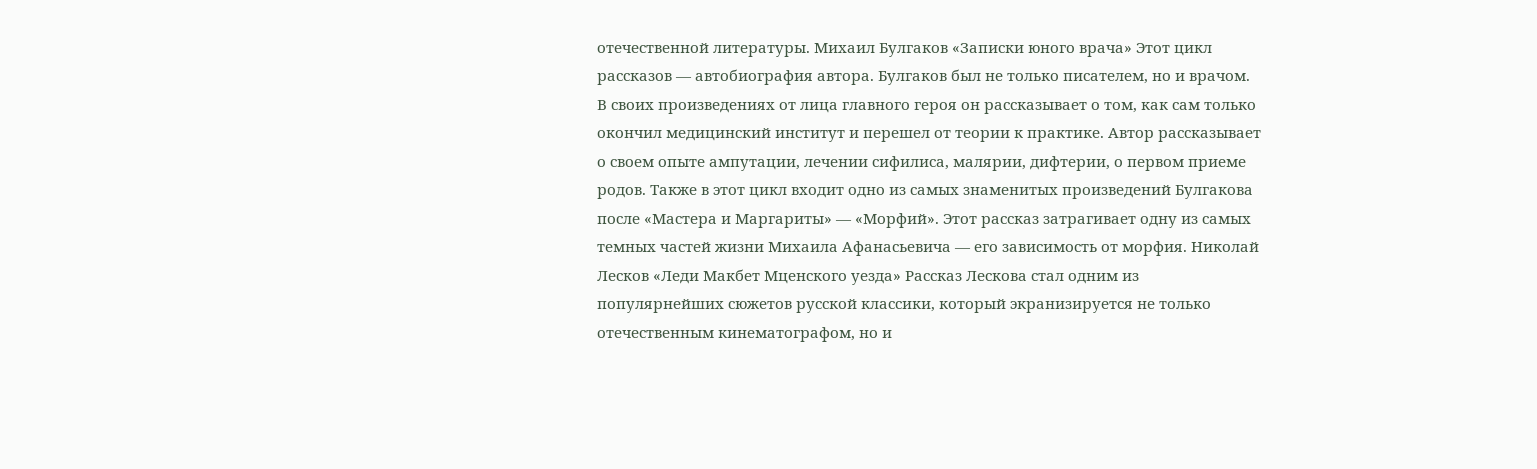отечественной литературы. Михаил Булгаков «Записки юного врача» Этот цикл рассказов — автобиография автора. Булгаков был не только писателем, но и врачом. В своих произведениях от лица главного героя он рассказывает о том, как сам только окончил медицинский институт и перешел от теории к практике. Автор рассказывает о своем опыте ампутации, лечении сифилиса, малярии, дифтерии, о первом приеме родов. Также в этот цикл входит одно из самых знаменитых произведений Булгакова после «Мастера и Маргариты» — «Морфий». Этот рассказ затрагивает одну из самых темных частей жизни Михаила Афанасьевича — его зависимость от морфия. Николай Лесков «Леди Макбет Мценского уезда» Рассказ Лескова стал одним из популярнейших сюжетов русской классики, который экранизируется не только отечественным кинематографом, но и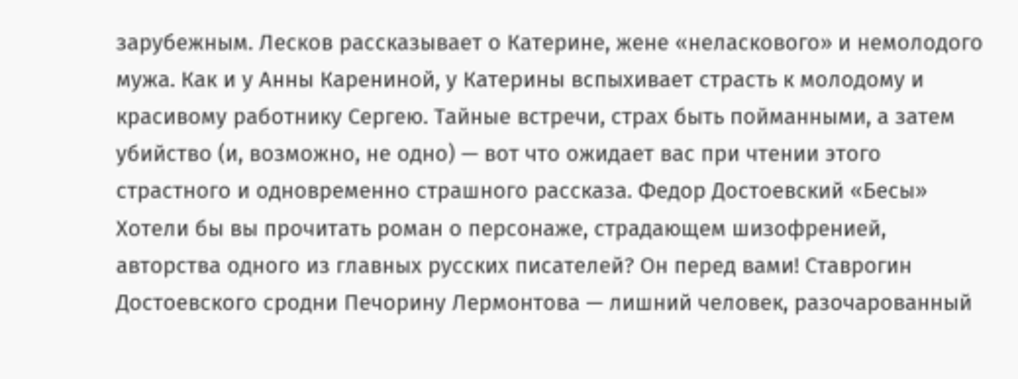зарубежным. Лесков рассказывает о Катерине, жене «неласкового» и немолодого мужа. Как и у Анны Карениной, у Катерины вспыхивает страсть к молодому и красивому работнику Сергею. Тайные встречи, страх быть пойманными, а затем убийство (и, возможно, не одно) — вот что ожидает вас при чтении этого страстного и одновременно страшного рассказа. Федор Достоевский «Бесы» Хотели бы вы прочитать роман о персонаже, страдающем шизофренией, авторства одного из главных русских писателей? Он перед вами! Ставрогин Достоевского сродни Печорину Лермонтова — лишний человек, разочарованный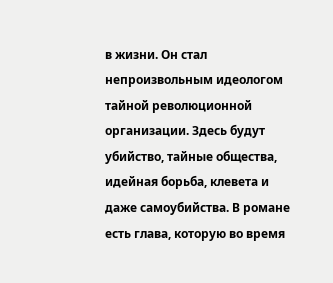в жизни. Он стал непроизвольным идеологом тайной революционной организации. Здесь будут убийство, тайные общества, идейная борьба, клевета и даже самоубийства. В романе есть глава, которую во время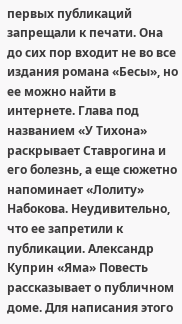первых публикаций запрещали к печати. Она до сих пор входит не во все издания романа «Бесы», но ее можно найти в интернете. Глава под названием «У Тихона» раскрывает Ставрогина и его болезнь, а еще сюжетно напоминает «Лолиту» Набокова. Неудивительно, что ее запретили к публикации. Александр Куприн «Яма» Повесть рассказывает о публичном доме. Для написания этого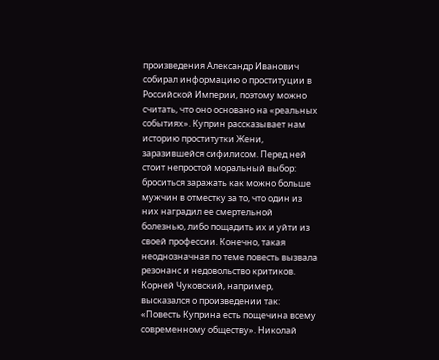произведения Александр Иванович собирал информацию о проституции в Российской Империи, поэтому можно считать, что оно основано на «реальных событиях». Куприн рассказывает нам историю проститутки Жени, заразившейся сифилисом. Перед ней стоит непростой моральный выбор: броситься заражать как можно больше мужчин в отместку за то, что один из них наградил ее смертельной болезнью, либо пощадить их и уйти из своей профессии. Конечно, такая неоднозначная по теме повесть вызвала резонанс и недовольство критиков. Корней Чуковский, например, высказался о произведении так: «Повесть Куприна есть пощечина всему современному обществу». Николай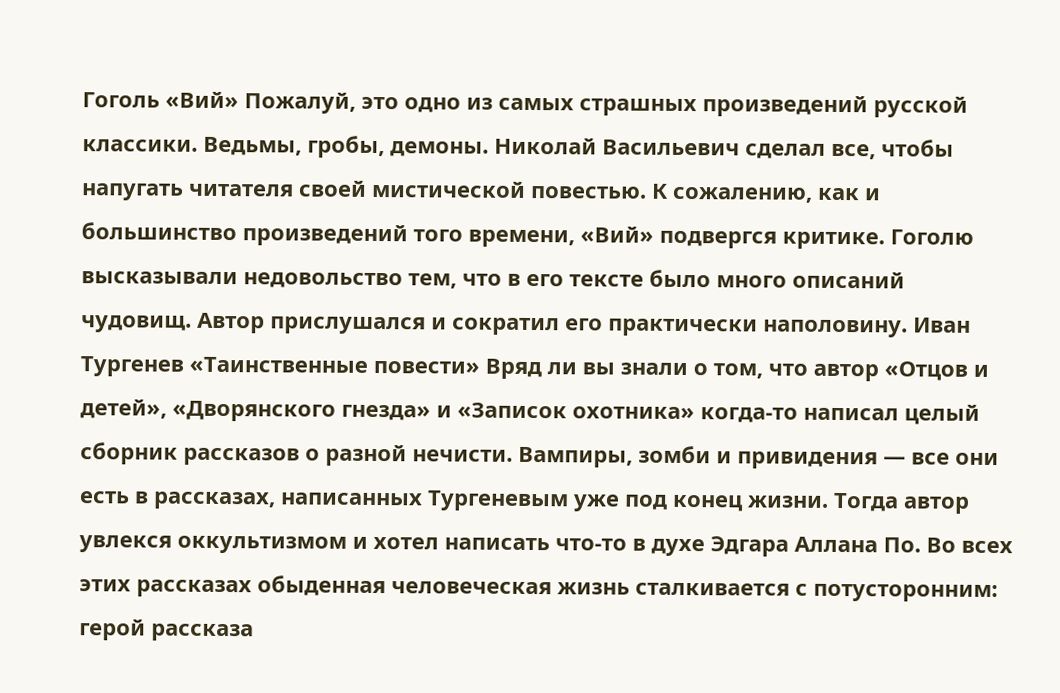Гоголь «Вий» Пожалуй, это одно из самых страшных произведений русской классики. Ведьмы, гробы, демоны. Николай Васильевич сделал все, чтобы напугать читателя своей мистической повестью. К сожалению, как и большинство произведений того времени, «Вий» подвергся критике. Гоголю высказывали недовольство тем, что в его тексте было много описаний чудовищ. Автор прислушался и сократил его практически наполовину. Иван Тургенев «Таинственные повести» Вряд ли вы знали о том, что автор «Отцов и детей», «Дворянского гнезда» и «Записок охотника» когда-то написал целый сборник рассказов о разной нечисти. Вампиры, зомби и привидения — все они есть в рассказах, написанных Тургеневым уже под конец жизни. Тогда автор увлекся оккультизмом и хотел написать что-то в духе Эдгара Аллана По. Во всех этих рассказах обыденная человеческая жизнь сталкивается с потусторонним: герой рассказа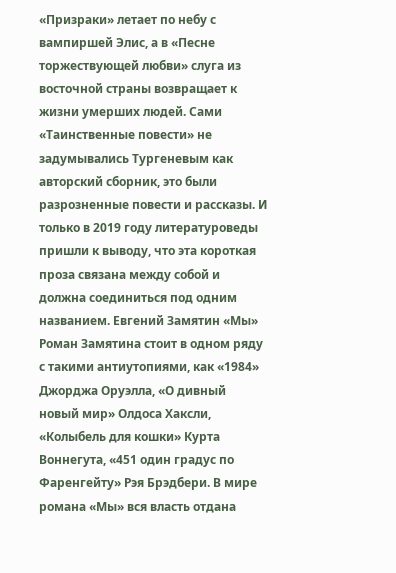«Призраки» летает по небу с вампиршей Элис, а в «Песне торжествующей любви» слуга из восточной страны возвращает к жизни умерших людей. Сами «Таинственные повести» не задумывались Тургеневым как авторский сборник, это были разрозненные повести и рассказы. И только в 2019 году литературоведы пришли к выводу, что эта короткая проза связана между собой и должна соединиться под одним названием. Евгений Замятин «Мы» Роман Замятина стоит в одном ряду с такими антиутопиями, как «1984» Джорджа Оруэлла, «О дивный новый мир» Олдоса Хаксли, «Колыбель для кошки» Курта Воннегута, «451 один градус по Фаренгейту» Рэя Брэдбери. В мире романа «Мы» вся власть отдана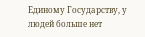Единому Государству, у людей больше нет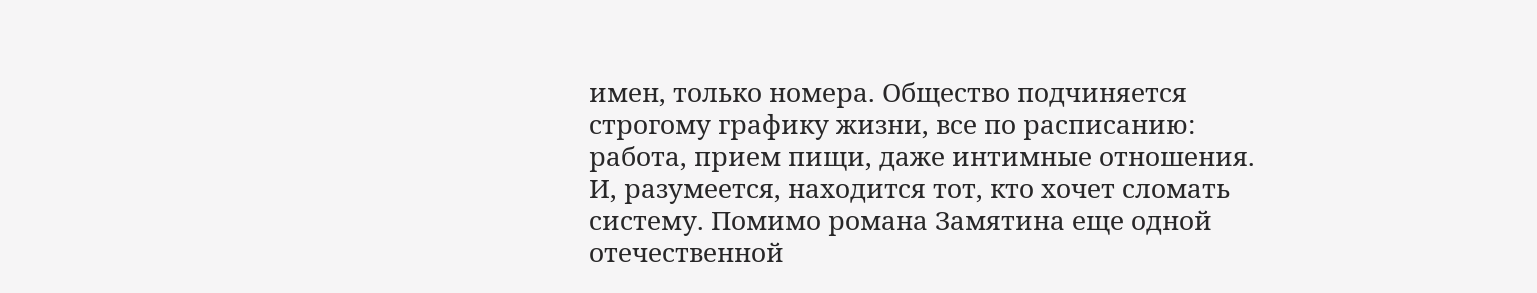имен, только номера. Общество подчиняется строгому графику жизни, все по расписанию: работа, прием пищи, даже интимные отношения. И, разумеется, находится тот, кто хочет сломать систему. Помимо романа Замятина еще одной отечественной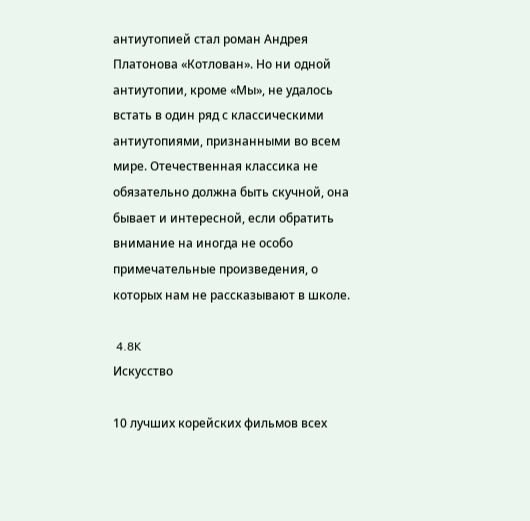антиутопией стал роман Андрея Платонова «Котлован». Но ни одной антиутопии, кроме «Мы», не удалось встать в один ряд с классическими антиутопиями, признанными во всем мире. Отечественная классика не обязательно должна быть скучной, она бывает и интересной, если обратить внимание на иногда не особо примечательные произведения, о которых нам не рассказывают в школе.

 4.8K
Искусство

10 лучших корейских фильмов всех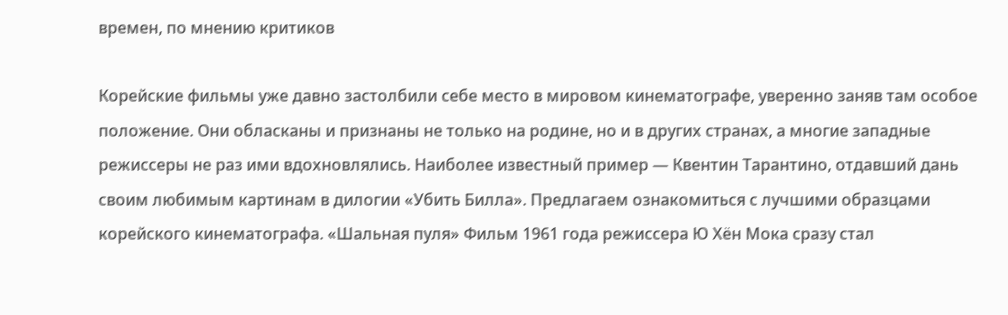времен, по мнению критиков

Корейские фильмы уже давно застолбили себе место в мировом кинематографе, уверенно заняв там особое положение. Они обласканы и признаны не только на родине, но и в других странах, а многие западные режиссеры не раз ими вдохновлялись. Наиболее известный пример — Квентин Тарантино, отдавший дань своим любимым картинам в дилогии «Убить Билла». Предлагаем ознакомиться с лучшими образцами корейского кинематографа. «Шальная пуля» Фильм 1961 года режиссера Ю Хён Мока сразу стал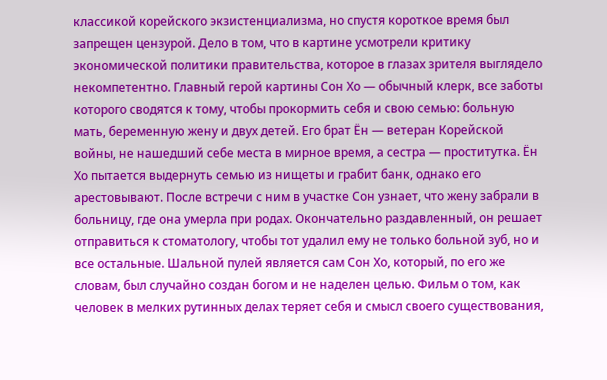классикой корейского экзистенциализма, но спустя короткое время был запрещен цензурой. Дело в том, что в картине усмотрели критику экономической политики правительства, которое в глазах зрителя выглядело некомпетентно. Главный герой картины Сон Хо — обычный клерк, все заботы которого сводятся к тому, чтобы прокормить себя и свою семью: больную мать, беременную жену и двух детей. Его брат Ён — ветеран Корейской войны, не нашедший себе места в мирное время, а сестра — проститутка. Ён Хо пытается выдернуть семью из нищеты и грабит банк, однако его арестовывают. После встречи с ним в участке Сон узнает, что жену забрали в больницу, где она умерла при родах. Окончательно раздавленный, он решает отправиться к стоматологу, чтобы тот удалил ему не только больной зуб, но и все остальные. Шальной пулей является сам Сон Хо, который, по его же словам, был случайно создан богом и не наделен целью. Фильм о том, как человек в мелких рутинных делах теряет себя и смысл своего существования,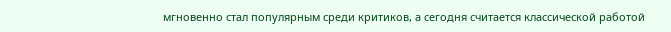мгновенно стал популярным среди критиков, а сегодня считается классической работой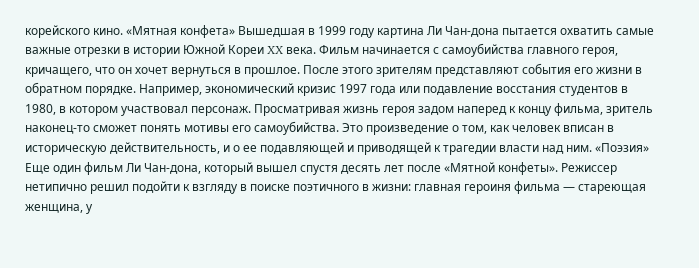корейского кино. «Мятная конфета» Вышедшая в 1999 году картина Ли Чан-дона пытается охватить самые важные отрезки в истории Южной Кореи XX века. Фильм начинается с самоубийства главного героя, кричащего, что он хочет вернуться в прошлое. После этого зрителям представляют события его жизни в обратном порядке. Например, экономический кризис 1997 года или подавление восстания студентов в 1980, в котором участвовал персонаж. Просматривая жизнь героя задом наперед к концу фильма, зритель наконец-то сможет понять мотивы его самоубийства. Это произведение о том, как человек вписан в историческую действительность, и о ее подавляющей и приводящей к трагедии власти над ним. «Поэзия» Еще один фильм Ли Чан-дона, который вышел спустя десять лет после «Мятной конфеты». Режиссер нетипично решил подойти к взгляду в поиске поэтичного в жизни: главная героиня фильма — стареющая женщина, у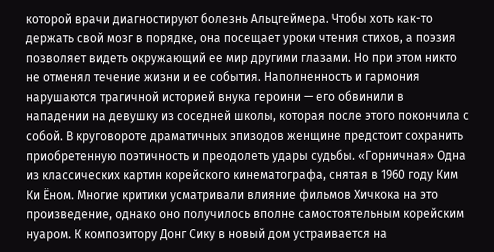которой врачи диагностируют болезнь Альцгеймера. Чтобы хоть как-то держать свой мозг в порядке, она посещает уроки чтения стихов, а поэзия позволяет видеть окружающий ее мир другими глазами. Но при этом никто не отменял течение жизни и ее события. Наполненность и гармония нарушаются трагичной историей внука героини — его обвинили в нападении на девушку из соседней школы, которая после этого покончила с собой. В круговороте драматичных эпизодов женщине предстоит сохранить приобретенную поэтичность и преодолеть удары судьбы. «Горничная» Одна из классических картин корейского кинематографа, снятая в 1960 году Ким Ки Ёном. Многие критики усматривали влияние фильмов Хичкока на это произведение, однако оно получилось вполне самостоятельным корейским нуаром. К композитору Донг Сику в новый дом устраивается на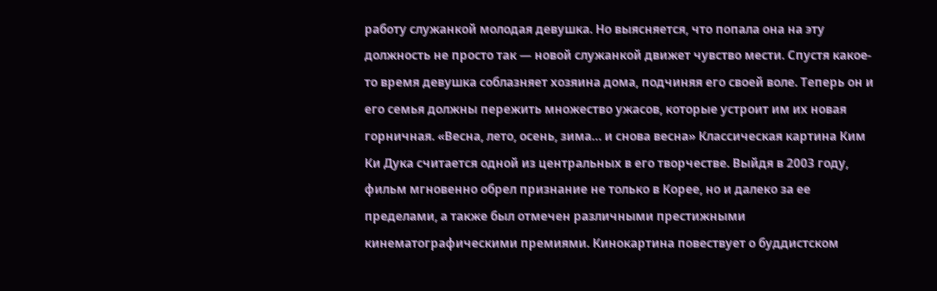работу служанкой молодая девушка. Но выясняется, что попала она на эту должность не просто так — новой служанкой движет чувство мести. Спустя какое-то время девушка соблазняет хозяина дома, подчиняя его своей воле. Теперь он и его семья должны пережить множество ужасов, которые устроит им их новая горничная. «Весна, лето, осень, зима… и снова весна» Классическая картина Ким Ки Дука считается одной из центральных в его творчестве. Выйдя в 2003 году, фильм мгновенно обрел признание не только в Корее, но и далеко за ее пределами, а также был отмечен различными престижными кинематографическими премиями. Кинокартина повествует о буддистском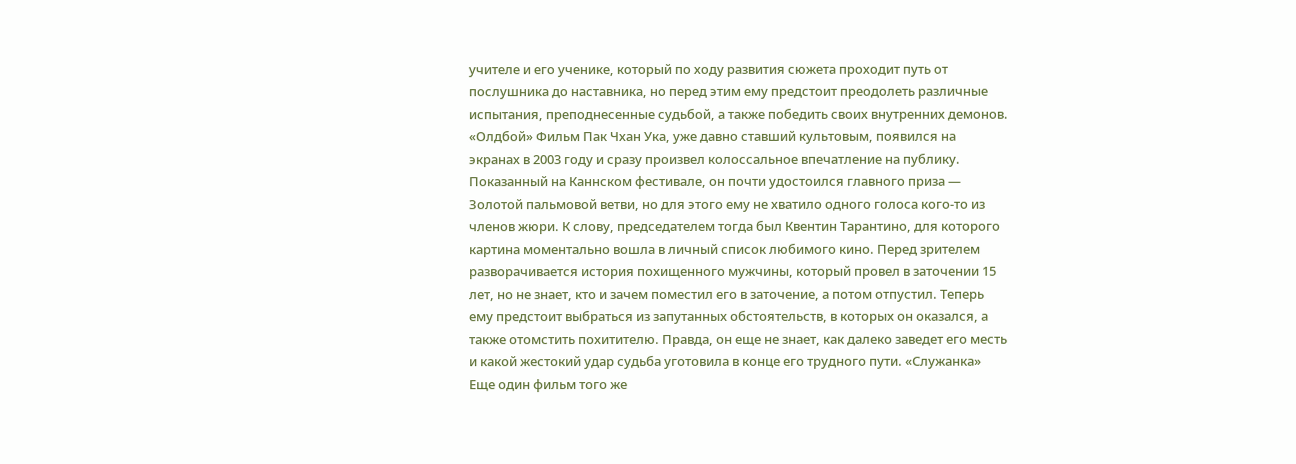учителе и его ученике, который по ходу развития сюжета проходит путь от послушника до наставника, но перед этим ему предстоит преодолеть различные испытания, преподнесенные судьбой, а также победить своих внутренних демонов. «Олдбой» Фильм Пак Чхан Ука, уже давно ставший культовым, появился на экранах в 2003 году и сразу произвел колоссальное впечатление на публику. Показанный на Каннском фестивале, он почти удостоился главного приза — Золотой пальмовой ветви, но для этого ему не хватило одного голоса кого-то из членов жюри. К слову, председателем тогда был Квентин Тарантино, для которого картина моментально вошла в личный список любимого кино. Перед зрителем разворачивается история похищенного мужчины, который провел в заточении 15 лет, но не знает, кто и зачем поместил его в заточение, а потом отпустил. Теперь ему предстоит выбраться из запутанных обстоятельств, в которых он оказался, а также отомстить похитителю. Правда, он еще не знает, как далеко заведет его месть и какой жестокий удар судьба уготовила в конце его трудного пути. «Служанка» Еще один фильм того же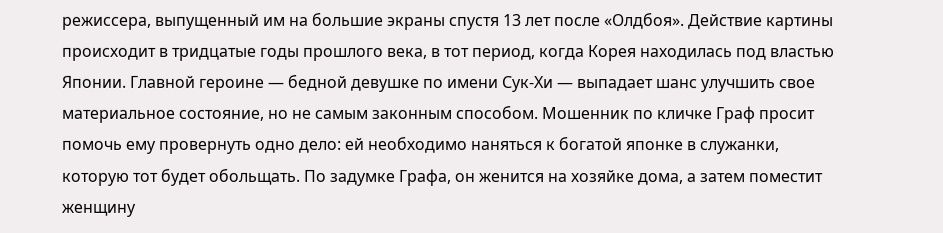режиссера, выпущенный им на большие экраны спустя 13 лет после «Олдбоя». Действие картины происходит в тридцатые годы прошлого века, в тот период, когда Корея находилась под властью Японии. Главной героине — бедной девушке по имени Сук-Хи — выпадает шанс улучшить свое материальное состояние, но не самым законным способом. Мошенник по кличке Граф просит помочь ему провернуть одно дело: ей необходимо наняться к богатой японке в служанки, которую тот будет обольщать. По задумке Графа, он женится на хозяйке дома, а затем поместит женщину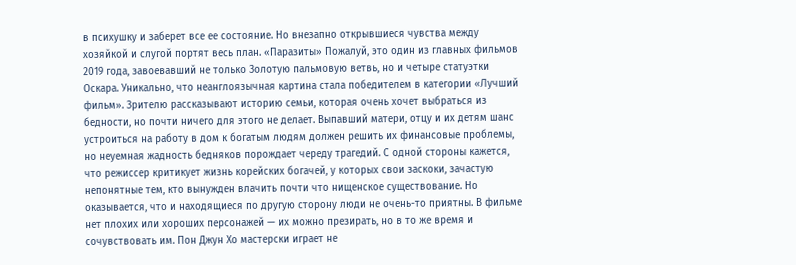в психушку и заберет все ее состояние. Но внезапно открывшиеся чувства между хозяйкой и слугой портят весь план. «Паразиты» Пожалуй, это один из главных фильмов 2019 года, завоевавший не только Золотую пальмовую ветвь, но и четыре статуэтки Оскара. Уникально, что неанглоязычная картина стала победителем в категории «Лучший фильм». Зрителю рассказывают историю семьи, которая очень хочет выбраться из бедности, но почти ничего для этого не делает. Выпавший матери, отцу и их детям шанс устроиться на работу в дом к богатым людям должен решить их финансовые проблемы, но неуемная жадность бедняков порождает череду трагедий. С одной стороны кажется, что режиссер критикует жизнь корейских богачей, у которых свои заскоки, зачастую непонятные тем, кто вынужден влачить почти что нищенское существование. Но оказывается, что и находящиеся по другую сторону люди не очень-то приятны. В фильме нет плохих или хороших персонажей — их можно презирать, но в то же время и сочувствовать им. Пон Джун Хо мастерски играет не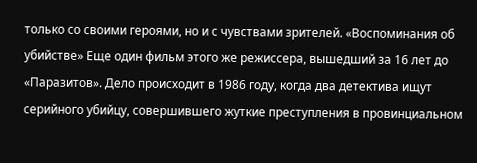только со своими героями, но и с чувствами зрителей. «Воспоминания об убийстве» Еще один фильм этого же режиссера, вышедший за 16 лет до «Паразитов». Дело происходит в 1986 году, когда два детектива ищут серийного убийцу, совершившего жуткие преступления в провинциальном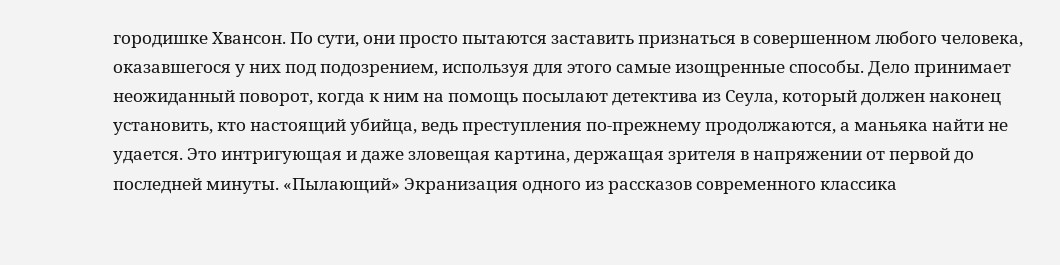городишке Хвансон. По сути, они просто пытаются заставить признаться в совершенном любого человека, оказавшегося у них под подозрением, используя для этого самые изощренные способы. Дело принимает неожиданный поворот, когда к ним на помощь посылают детектива из Сеула, который должен наконец установить, кто настоящий убийца, ведь преступления по-прежнему продолжаются, а маньяка найти не удается. Это интригующая и даже зловещая картина, держащая зрителя в напряжении от первой до последней минуты. «Пылающий» Экранизация одного из рассказов современного классика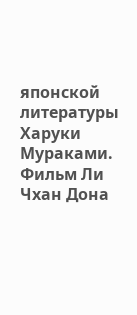японской литературы Харуки Мураками. Фильм Ли Чхан Дона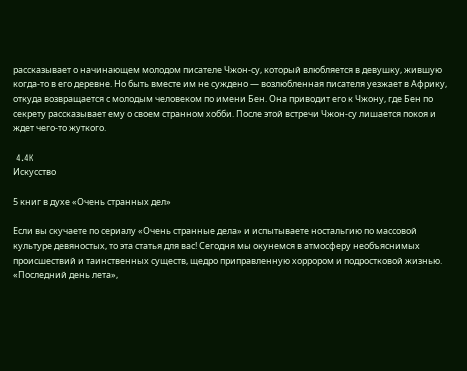рассказывает о начинающем молодом писателе Чжон-су, который влюбляется в девушку, жившую когда-то в его деревне. Но быть вместе им не суждено — возлюбленная писателя уезжает в Африку, откуда возвращается с молодым человеком по имени Бен. Она приводит его к Чжону, где Бен по секрету рассказывает ему о своем странном хобби. После этой встречи Чжон-су лишается покоя и ждет чего-то жуткого.

 4.4K
Искусство

5 книг в духе «Очень странных дел»

Если вы скучаете по сериалу «Очень странные дела» и испытываете ностальгию по массовой культуре девяностых, то эта статья для вас! Сегодня мы окунемся в атмосферу необъяснимых происшествий и таинственных существ, щедро приправленную хоррором и подростковой жизнью. «Последний день лета»,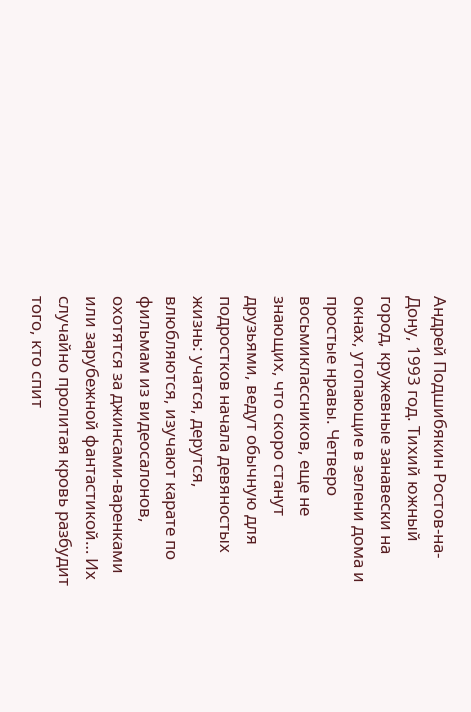Андрей Подшибякин Ростов-на-Дону, 1993 год. Тихий южный город, кружевные занавески на окнах, утопающие в зелени дома и простые нравы. Четверо восьмиклассников, еще не знающих, что скоро станут друзьями, ведут обычную для подростков начала девяностых жизнь: учатся, дерутся, влюбляются, изучают карате по фильмам из видеосалонов, охотятся за джинсами-варенками или зарубежной фантастикой… Их случайно пролитая кровь разбудит того, кто спит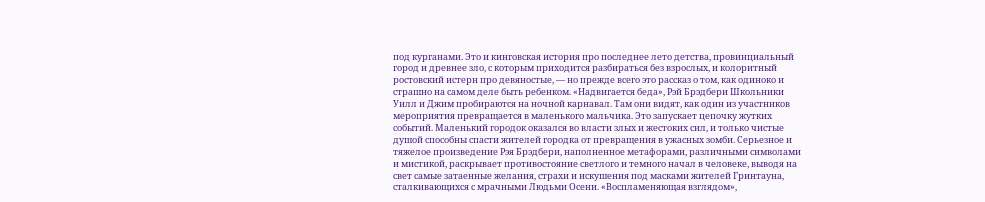под курганами. Это и кинговская история про последнее лето детства, провинциальный город и древнее зло, с которым приходится разбираться без взрослых, и колоритный ростовский истерн про девяностые, — но прежде всего это рассказ о том, как одиноко и страшно на самом деле быть ребенком. «Надвигается беда», Рэй Брэдбери Школьники Уилл и Джим пробираются на ночной карнавал. Там они видят, как один из участников мероприятия превращается в маленького мальчика. Это запускает цепочку жутких событий. Маленький городок оказался во власти злых и жестоких сил, и только чистые душой способны спасти жителей городка от превращения в ужасных зомби. Серьезное и тяжелое произведение Рэя Брэдбери, наполненное метафорами, различными символами и мистикой, раскрывает противостояние светлого и темного начал в человеке, выводя на свет самые затаенные желания, страхи и искушения под масками жителей Гринтауна, сталкивающихся с мрачными Людьми Осени. «Воспламеняющая взглядом»,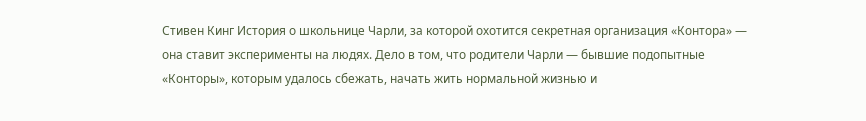Стивен Кинг История о школьнице Чарли, за которой охотится секретная организация «Контора» — она ставит эксперименты на людях. Дело в том, что родители Чарли — бывшие подопытные «Конторы», которым удалось сбежать, начать жить нормальной жизнью и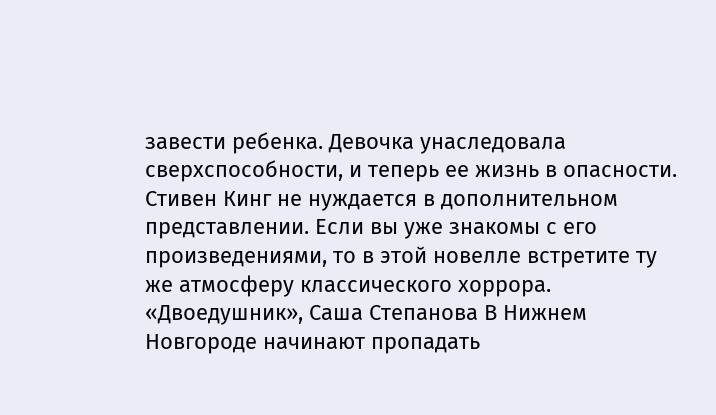завести ребенка. Девочка унаследовала сверхспособности, и теперь ее жизнь в опасности. Стивен Кинг не нуждается в дополнительном представлении. Если вы уже знакомы с его произведениями, то в этой новелле встретите ту же атмосферу классического хоррора. «Двоедушник», Саша Степанова В Нижнем Новгороде начинают пропадать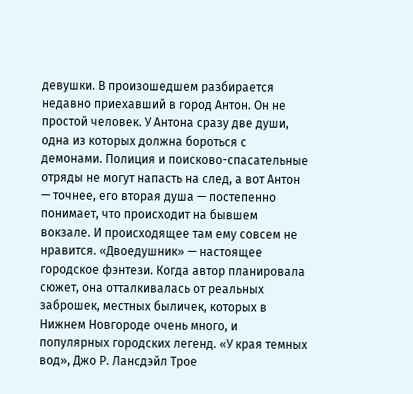девушки. В произошедшем разбирается недавно приехавший в город Антон. Он не простой человек. У Антона сразу две души, одна из которых должна бороться с демонами. Полиция и поисково-спасательные отряды не могут напасть на след, а вот Антон — точнее, его вторая душа — постепенно понимает, что происходит на бывшем вокзале. И происходящее там ему совсем не нравится. «Двоедушник» — настоящее городское фэнтези. Когда автор планировала сюжет, она отталкивалась от реальных заброшек, местных быличек, которых в Нижнем Новгороде очень много, и популярных городских легенд. «У края темных вод», Джо Р. Лансдэйл Трое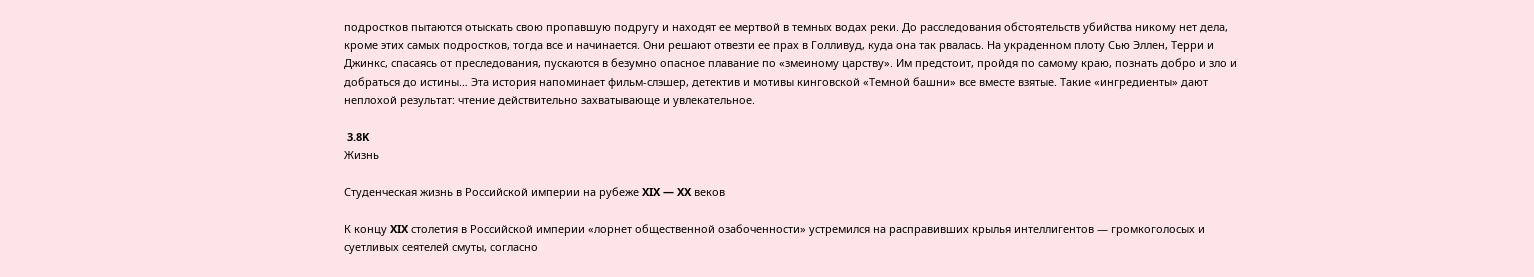подростков пытаются отыскать свою пропавшую подругу и находят ее мертвой в темных водах реки. До расследования обстоятельств убийства никому нет дела, кроме этих самых подростков, тогда все и начинается. Они решают отвезти ее прах в Голливуд, куда она так рвалась. На украденном плоту Сью Эллен, Терри и Джинкс, спасаясь от преследования, пускаются в безумно опасное плавание по «змеиному царству». Им предстоит, пройдя по самому краю, познать добро и зло и добраться до истины… Эта история напоминает фильм-слэшер, детектив и мотивы кинговской «Темной башни» все вместе взятые. Такие «ингредиенты» дают неплохой результат: чтение действительно захватывающе и увлекательное.

 3.8K
Жизнь

Студенческая жизнь в Российской империи на рубеже XIX — XX веков

К концу XIX столетия в Российской империи «лорнет общественной озабоченности» устремился на расправивших крылья интеллигентов — громкоголосых и суетливых сеятелей смуты, согласно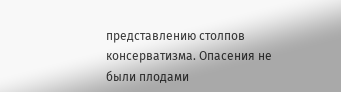представлению столпов консерватизма. Опасения не были плодами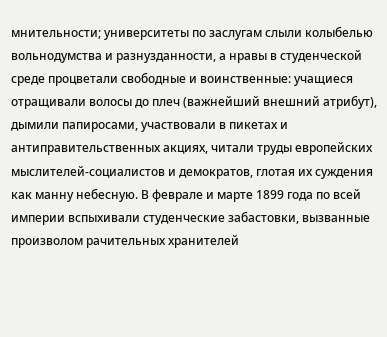мнительности; университеты по заслугам слыли колыбелью вольнодумства и разнузданности, а нравы в студенческой среде процветали свободные и воинственные: учащиеся отращивали волосы до плеч (важнейший внешний атрибут), дымили папиросами, участвовали в пикетах и антиправительственных акциях, читали труды европейских мыслителей-социалистов и демократов, глотая их суждения как манну небесную. В феврале и марте 1899 года по всей империи вспыхивали студенческие забастовки, вызванные произволом рачительных хранителей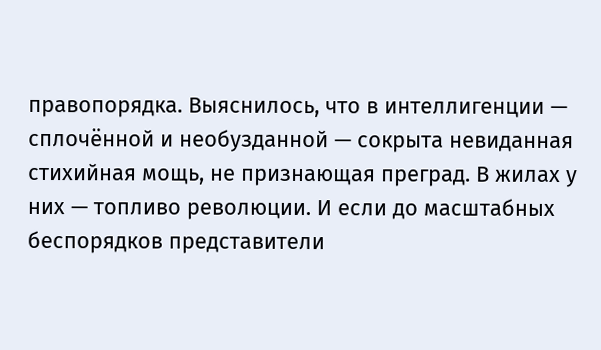правопорядка. Выяснилось, что в интеллигенции — сплочённой и необузданной — сокрыта невиданная стихийная мощь, не признающая преград. В жилах у них — топливо революции. И если до масштабных беспорядков представители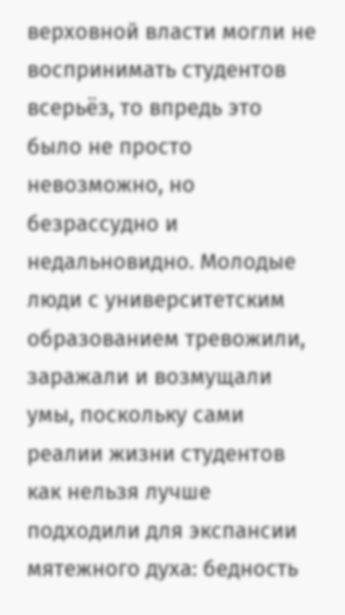верховной власти могли не воспринимать студентов всерьёз, то впредь это было не просто невозможно, но безрассудно и недальновидно. Молодые люди с университетским образованием тревожили, заражали и возмущали умы, поскольку сами реалии жизни студентов как нельзя лучше подходили для экспансии мятежного духа: бедность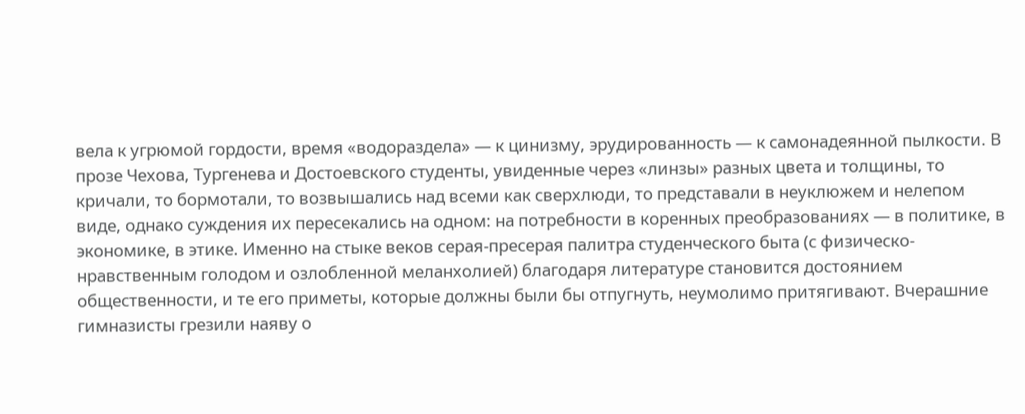вела к угрюмой гордости, время «водораздела» — к цинизму, эрудированность — к самонадеянной пылкости. В прозе Чехова, Тургенева и Достоевского студенты, увиденные через «линзы» разных цвета и толщины, то кричали, то бормотали, то возвышались над всеми как сверхлюди, то представали в неуклюжем и нелепом виде, однако суждения их пересекались на одном: на потребности в коренных преобразованиях — в политике, в экономике, в этике. Именно на стыке веков серая-пресерая палитра студенческого быта (с физическо-нравственным голодом и озлобленной меланхолией) благодаря литературе становится достоянием общественности, и те его приметы, которые должны были бы отпугнуть, неумолимо притягивают. Вчерашние гимназисты грезили наяву о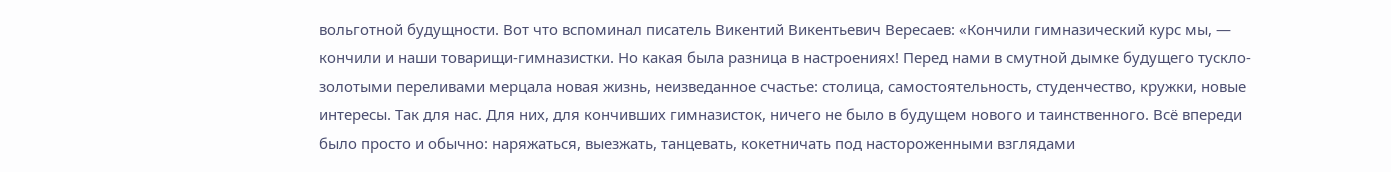вольготной будущности. Вот что вспоминал писатель Викентий Викентьевич Вересаев: «Кончили гимназический курс мы, — кончили и наши товарищи-гимназистки. Но какая была разница в настроениях! Перед нами в смутной дымке будущего тускло-золотыми переливами мерцала новая жизнь, неизведанное счастье: столица, самостоятельность, студенчество, кружки, новые интересы. Так для нас. Для них, для кончивших гимназисток, ничего не было в будущем нового и таинственного. Всё впереди было просто и обычно: наряжаться, выезжать, танцевать, кокетничать под настороженными взглядами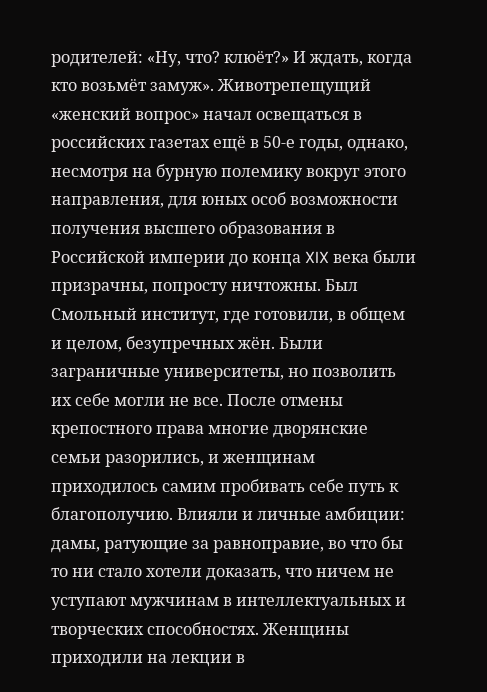родителей: «Ну, что? клюёт?» И ждать, когда кто возьмёт замуж». Животрепещущий «женский вопрос» начал освещаться в российских газетах ещё в 50-е годы, однако, несмотря на бурную полемику вокруг этого направления, для юных особ возможности получения высшего образования в Российской империи до конца XIX века были призрачны, попросту ничтожны. Был Смольный институт, где готовили, в общем и целом, безупречных жён. Были заграничные университеты, но позволить их себе могли не все. После отмены крепостного права многие дворянские семьи разорились, и женщинам приходилось самим пробивать себе путь к благополучию. Влияли и личные амбиции: дамы, ратующие за равноправие, во что бы то ни стало хотели доказать, что ничем не уступают мужчинам в интеллектуальных и творческих способностях. Женщины приходили на лекции в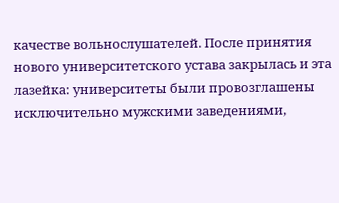качестве вольнослушателей. После принятия нового университетского устава закрылась и эта лазейка: университеты были провозглашены исключительно мужскими заведениями,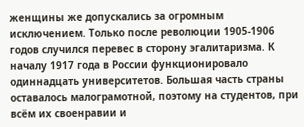женщины же допускались за огромным исключением. Только после революции 1905-1906 годов случился перевес в сторону эгалитаризма. К началу 1917 года в России функционировало одиннадцать университетов. Большая часть страны оставалось малограмотной, поэтому на студентов, при всём их своенравии и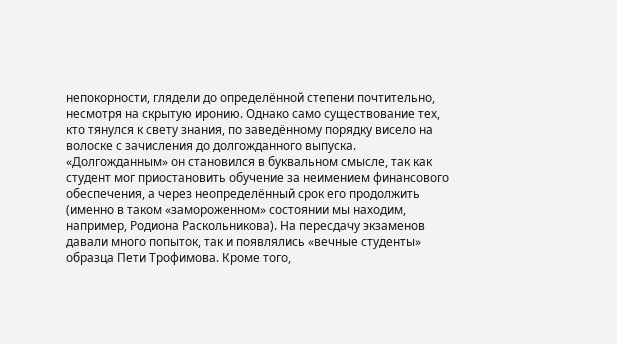непокорности, глядели до определённой степени почтительно, несмотря на скрытую иронию. Однако само существование тех, кто тянулся к свету знания, по заведённому порядку висело на волоске с зачисления до долгожданного выпуска. «Долгожданным» он становился в буквальном смысле, так как студент мог приостановить обучение за неимением финансового обеспечения, а через неопределённый срок его продолжить (именно в таком «замороженном» состоянии мы находим, например, Родиона Раскольникова). На пересдачу экзаменов давали много попыток, так и появлялись «вечные студенты» образца Пети Трофимова. Кроме того,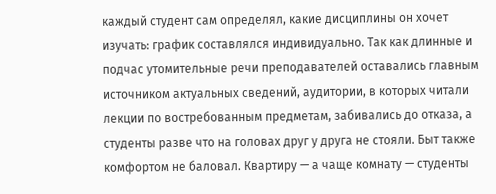каждый студент сам определял, какие дисциплины он хочет изучать: график составлялся индивидуально. Так как длинные и подчас утомительные речи преподавателей оставались главным источником актуальных сведений, аудитории, в которых читали лекции по востребованным предметам, забивались до отказа, а студенты разве что на головах друг у друга не стояли. Быт также комфортом не баловал. Квартиру — а чаще комнату — студенты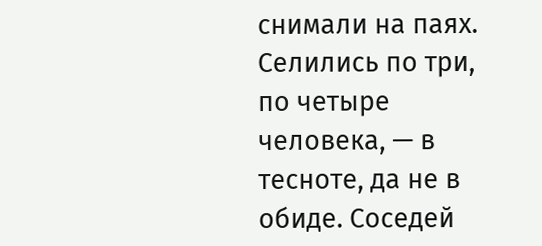снимали на паях. Селились по три, по четыре человека, — в тесноте, да не в обиде. Соседей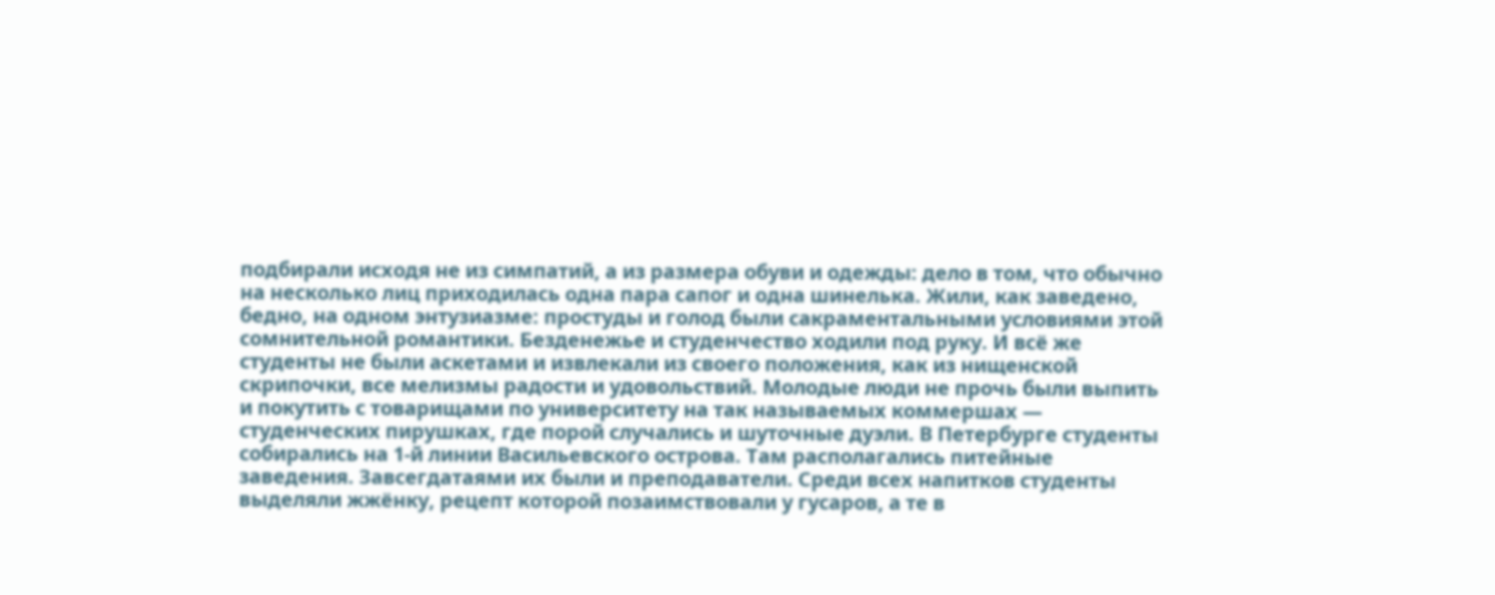подбирали исходя не из симпатий, а из размера обуви и одежды: дело в том, что обычно на несколько лиц приходилась одна пара сапог и одна шинелька. Жили, как заведено, бедно, на одном энтузиазме: простуды и голод были сакраментальными условиями этой сомнительной романтики. Безденежье и студенчество ходили под руку. И всё же студенты не были аскетами и извлекали из своего положения, как из нищенской скрипочки, все мелизмы радости и удовольствий. Молодые люди не прочь были выпить и покутить с товарищами по университету на так называемых коммершах — студенческих пирушках, где порой случались и шуточные дуэли. В Петербурге студенты собирались на 1-й линии Васильевского острова. Там располагались питейные заведения. Завсегдатаями их были и преподаватели. Среди всех напитков студенты выделяли жжёнку, рецепт которой позаимствовали у гусаров, а те в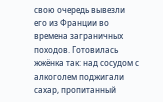свою очередь вывезли его из Франции во времена заграничных походов. Готовилась жжёнка так: над сосудом с алкоголем поджигали сахар, пропитанный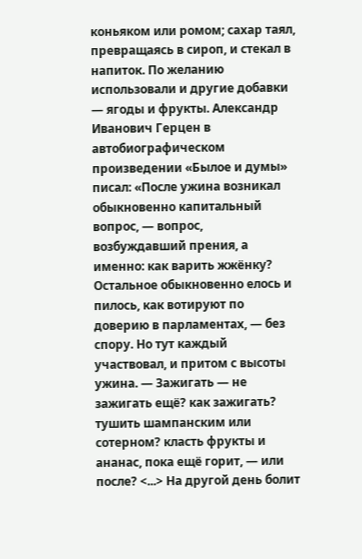коньяком или ромом; сахар таял, превращаясь в сироп, и стекал в напиток. По желанию использовали и другие добавки — ягоды и фрукты. Александр Иванович Герцен в автобиографическом произведении «Былое и думы» писал: «После ужина возникал обыкновенно капитальный вопрос, — вопрос, возбуждавший прения, а именно: как варить жжёнку? Остальное обыкновенно елось и пилось, как вотируют по доверию в парламентах, — без спору. Но тут каждый участвовал, и притом с высоты ужина. — Зажигать — не зажигать ещё? как зажигать? тушить шампанским или сотерном? класть фрукты и ананас, пока ещё горит, — или после? <...> На другой день болит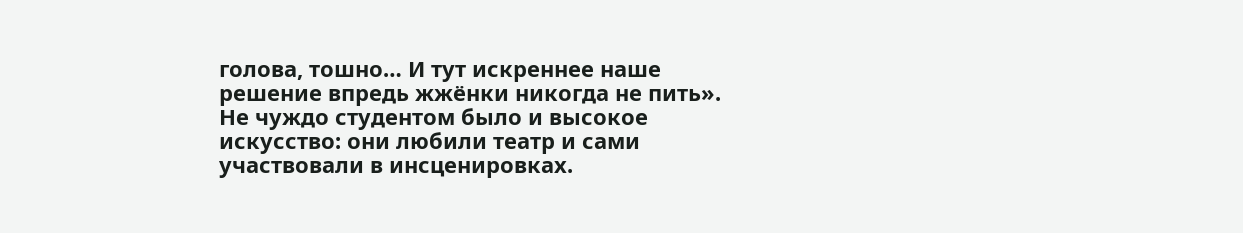голова, тошно… И тут искреннее наше решение впредь жжёнки никогда не пить». Не чуждо студентом было и высокое искусство: они любили театр и сами участвовали в инсценировках.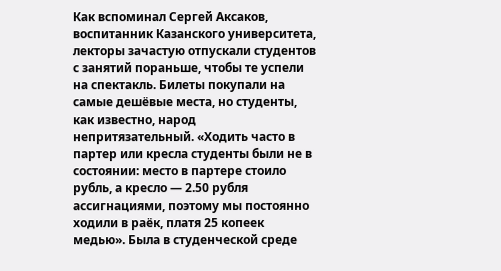Как вспоминал Сергей Аксаков, воспитанник Казанского университета, лекторы зачастую отпускали студентов с занятий пораньше, чтобы те успели на спектакль. Билеты покупали на самые дешёвые места, но студенты, как известно, народ непритязательный. «Ходить часто в партер или кресла студенты были не в состоянии: место в партере стоило рубль, а кресло — 2.50 рубля ассигнациями, поэтому мы постоянно ходили в раёк, платя 25 копеек медью». Была в студенческой среде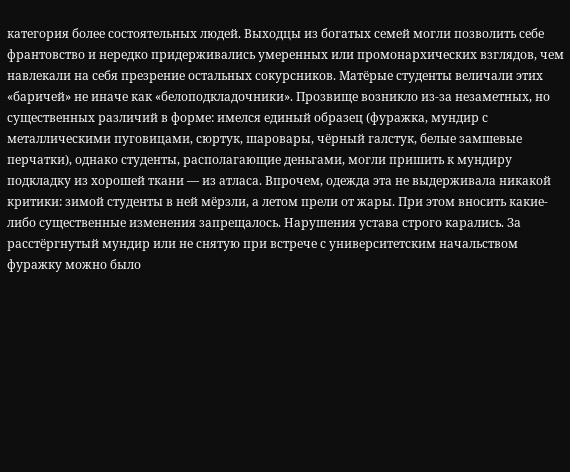категория более состоятельных людей. Выходцы из богатых семей могли позволить себе франтовство и нередко придерживались умеренных или промонархических взглядов, чем навлекали на себя презрение остальных сокурсников. Матёрые студенты величали этих «баричей» не иначе как «белоподкладочники». Прозвище возникло из-за незаметных, но существенных различий в форме: имелся единый образец (фуражка, мундир с металлическими пуговицами, сюртук, шаровары, чёрный галстук, белые замшевые перчатки), однако студенты, располагающие деньгами, могли пришить к мундиру подкладку из хорошей ткани — из атласа. Впрочем, одежда эта не выдерживала никакой критики: зимой студенты в ней мёрзли, а летом прели от жары. При этом вносить какие-либо существенные изменения запрещалось. Нарушения устава строго карались. За расстёргнутый мундир или не снятую при встрече с университетским начальством фуражку можно было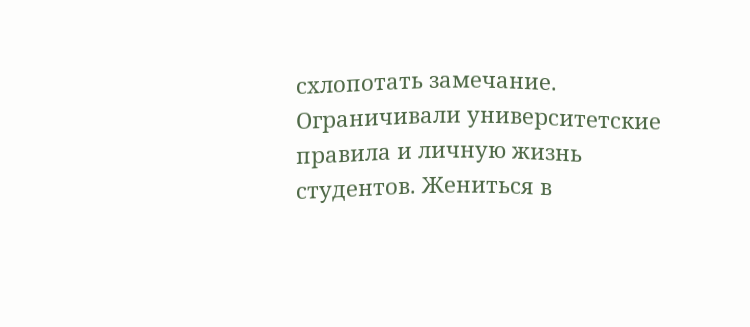схлопотать замечание. Ограничивали университетские правила и личную жизнь студентов. Жениться в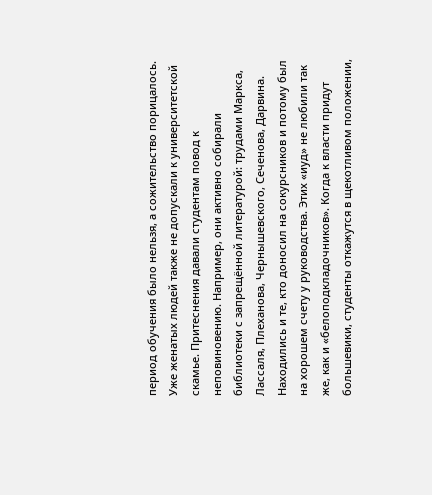период обучения было нельзя, а сожительство порицалось. Уже женатых людей также не допускали к университетской скамье. Притеснения давали студентам повод к неповиновению. Например, они активно собирали библиотеки с запрещённой литературой: трудами Маркса, Лассаля, Плеханова, Чернышевского, Сеченова, Дарвина. Находились и те, кто доносил на сокурсников и потому был на хорошем счету у руководства. Этих «иуд» не любили так же, как и «белоподкладочников». Когда к власти придут большевики, студенты откажутся в щекотливом положении,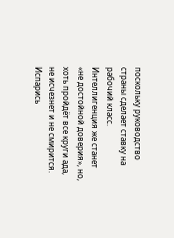поскольку руководство страны сделает ставку на рабочий класс. Интеллигенция же станет «не достойной доверия», но, хоть пройдёт все круги ада, не исчезнет и не смирится. Испарись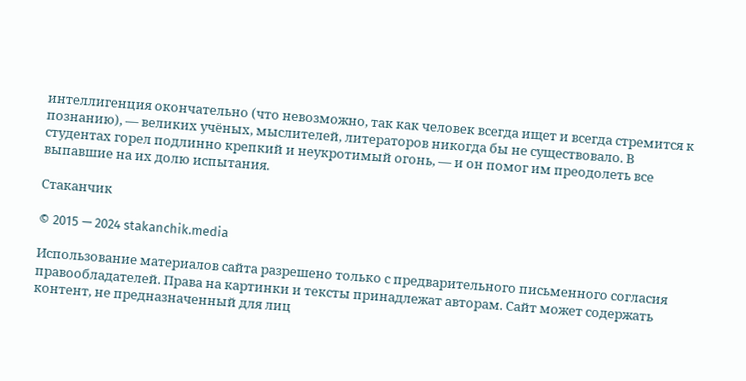интеллигенция окончательно (что невозможно, так как человек всегда ищет и всегда стремится к познанию), — великих учёных, мыслителей, литераторов никогда бы не существовало. В студентах горел подлинно крепкий и неукротимый огонь, — и он помог им преодолеть все выпавшие на их долю испытания.

Стаканчик

© 2015 — 2024 stakanchik.media

Использование материалов сайта разрешено только с предварительного письменного согласия правообладателей. Права на картинки и тексты принадлежат авторам. Сайт может содержать контент, не предназначенный для лиц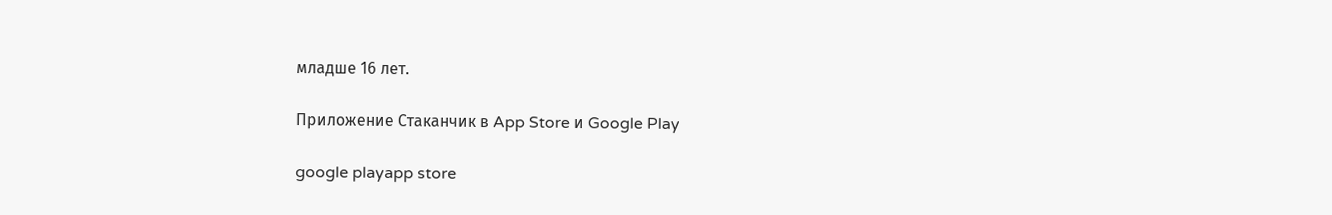младше 16 лет.

Приложение Стаканчик в App Store и Google Play

google playapp store